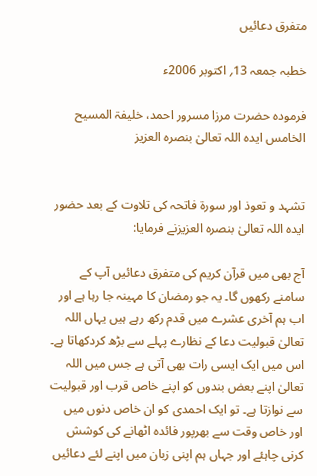متفرق دعائیں

خطبہ جمعہ 13؍ اکتوبر 2006ء

فرمودہ حضرت مرزا مسرور احمد، خلیفۃ المسیح الخامس ایدہ اللہ تعالیٰ بنصرہ العزیز


تشہد و تعوذ اور سورۃ فاتحہ کی تلاوت کے بعد حضور ایدہ اللہ تعالیٰ بنصرہ العزیزنے فرمایا:

آج بھی میں قرآن کریم کی متفرق دعائیں آپ کے سامنے رکھوں گا۔ یہ جو رمضان کا مہینہ جا رہا ہے اور اب ہم آخری عشرے میں قدم رکھ رہے ہیں یہاں اللہ تعالیٰ قبولیت دعا کے نظارے پہلے سے بڑھ کردکھاتا ہے۔ اس میں ایک ایسی رات بھی آتی ہے جس میں اللہ تعالیٰ اپنے بعض بندوں کو اپنے خاص قرب اور قبولیت سے نوازتا ہے۔ تو ایک احمدی کو ان خاص دنوں میں اور خاص وقت سے بھرپور فائدہ اٹھانے کی کوشش کرنی چاہئے اور جہاں ہم اپنی زبان میں اپنے لئے دعائیں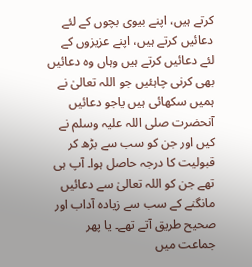کرتے ہیں، اپنے بیوی بچوں کے لئے دعائیں کرتے ہیں، اپنے عزیزوں کے لئے دعائیں کرتے ہیں وہاں وہ دعائیں بھی کرنی چاہئیں جو اللہ تعالیٰ نے ہمیں سکھائی ہیں یاجو دعائیں آنحضرت صلی اللہ علیہ وسلم نے کیں اور جن کو سب سے بڑھ کر قبولیت کا درجہ حاصل ہوا۔ آپ ہی تھے جن کو اللہ تعالیٰ سے دعائیں مانگنے کے سب سے زیادہ آداب اور صحیح طریق آتے تھے۔ یا پھر جماعت میں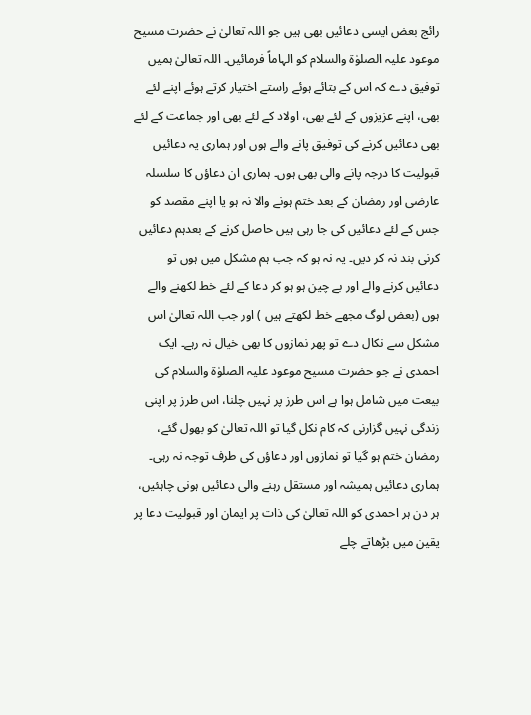رائج بعض ایسی دعائیں بھی ہیں جو اللہ تعالیٰ نے حضرت مسیح موعود علیہ الصلوٰۃ والسلام کو الہاماً فرمائیں۔ اللہ تعالیٰ ہمیں توفیق دے کہ اس کے بتائے ہوئے راستے اختیار کرتے ہوئے اپنے لئے بھی، اپنے عزیزوں کے لئے بھی، اولاد کے لئے بھی اور جماعت کے لئے بھی دعائیں کرنے کی توفیق پانے والے ہوں اور ہماری یہ دعائیں قبولیت کا درجہ پانے والی بھی ہوں۔ ہماری ان دعاؤں کا سلسلہ عارضی اور رمضان کے بعد ختم ہونے والا نہ ہو یا اپنے مقصد کو جس کے لئے دعائیں کی جا رہی ہیں حاصل کرنے کے بعدہم دعائیں کرنی بند نہ کر دیں۔ یہ نہ ہو کہ جب ہم مشکل میں ہوں تو دعائیں کرنے والے اور بے چین ہو ہو کر دعا کے لئے خط لکھنے والے ہوں (بعض لوگ مجھے خط لکھتے ہیں ) اور جب اللہ تعالیٰ اس مشکل سے نکال دے تو پھر نمازوں کا بھی خیال نہ رہے۔ ایک احمدی نے جو حضرت مسیح موعود علیہ الصلوٰۃ والسلام کی بیعت میں شامل ہوا ہے اس طرز پر نہیں چلنا، اس طرز پر اپنی زندگی نہیں گزارنی کہ کام نکل گیا تو اللہ تعالیٰ کو بھول گئے، رمضان ختم ہو گیا تو نمازوں اور دعاؤں کی طرف توجہ نہ رہی۔ ہماری دعائیں ہمیشہ اور مستقل رہنے والی دعائیں ہونی چاہئیں، ہر دن ہر احمدی کو اللہ تعالیٰ کی ذات پر ایمان اور قبولیت دعا پر یقین میں بڑھاتے چلے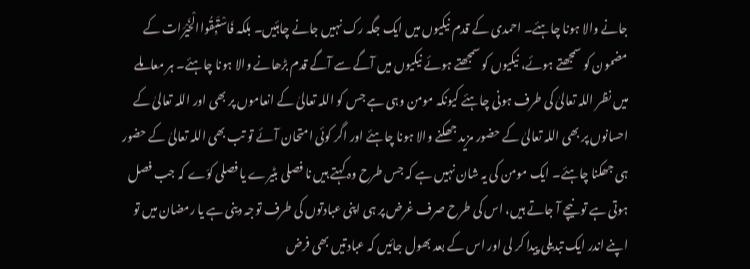جانے والا ہونا چاہئے۔ احمدی کے قدم نیکیوں میں ایک جگہ رک نہیں جانے چاہئیں۔ بلکہ فَاسْتَبِقُواالْخَیْرَات کے مضمون کو سمجھتے ہوئے، نیکیوں کو سمجھتے ہوئے نیکیوں میں آگے سے آگے قدم بڑھانے والا ہونا چاہئے۔ ہر معاملے میں نظر اللہ تعالیٰ کی طرف ہونی چاہئے کیونکہ مومن وہی ہے جس کو اللہ تعالیٰ کے انعاموں پر بھی اور اللہ تعالیٰ کے احسانوں پر بھی اللہ تعالیٰ کے حضور مزید جھکنے والا ہونا چاہئے اور اگر کوئی امتحان آئے تو تب بھی اللہ تعالیٰ کے حضور ہی جھکنا چاہئے۔ ایک مومن کی یہ شان نہیں ہے کہ جس طرح وہ کہتے ہیں نا فصلی بٹیرے یا فصلی کوّے کہ جب فصل ہوتی ہے تو نیچے آ جاتے ہیں، اس کی طرح صرف غرض پر ہی اپنی عبادتوں کی طرف توجہ دینی ہے یا رمضان میں تو اپنے اندر ایک تبدیلی پیدا کر لی اور اس کے بعد بھول جائیں کہ عبادتیں بھی فرض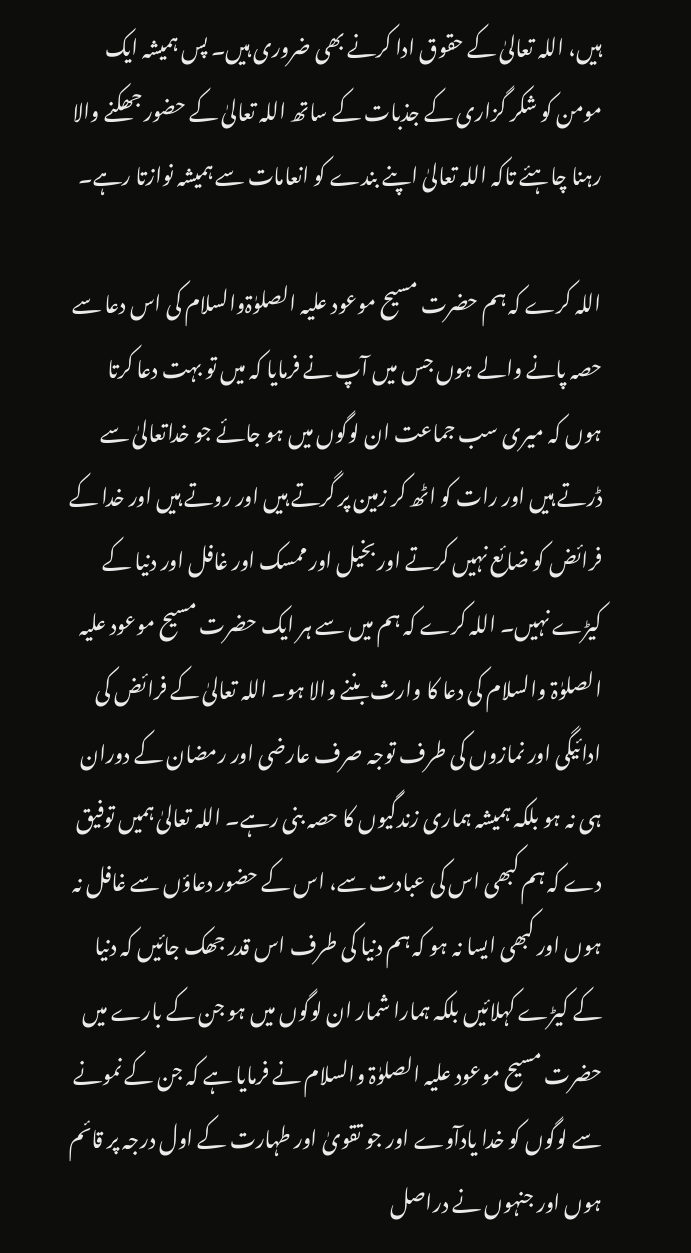ہیں، اللہ تعالیٰ کے حقوق ادا کرنے بھی ضروری ہیں۔ پس ہمیشہ ایک مومن کو شکر گزاری کے جذبات کے ساتھ اللہ تعالیٰ کے حضور جھکنے والا رہنا چاہئے تاکہ اللہ تعالیٰ اپنے بندے کو انعامات سے ہمیشہ نوازتا رہے۔

اللہ کرے کہ ہم حضرت مسیح موعود علیہ الصلوٰۃوالسلام کی اس دعا سے حصہ پانے والے ہوں جس میں آپ نے فرمایا کہ میں تو بہت دعا کرتا ہوں کہ میری سب جماعت ان لوگوں میں ہو جائے جو خداتعالیٰ سے ڈرتے ہیں اور رات کو اٹھ کر زمین پر گرتے ہیں اور روتے ہیں اور خدا کے فرائض کو ضائع نہیں کرتے اور بخیل اور ممسک اور غافل اور دنیا کے کیڑے نہیں۔ اللہ کرے کہ ہم میں سے ہر ایک حضرت مسیح موعود علیہ الصلوٰۃ والسلام کی دعا کا وارث بننے والا ہو۔ اللہ تعالیٰ کے فرائض کی ادائیگی اور نمازوں کی طرف توجہ صرف عارضی اور رمضان کے دوران ہی نہ ہو بلکہ ہمیشہ ہماری زندگیوں کا حصہ بنی رہے۔ اللہ تعالیٰ ہمیں توفیق دے کہ ہم کبھی اس کی عبادت سے، اس کے حضور دعاؤں سے غافل نہ ہوں اور کبھی ایسا نہ ہو کہ ہم دنیا کی طرف اس قدر جھک جائیں کہ دنیا کے کیڑے کہلائیں بلکہ ہمارا شمار ان لوگوں میں ہو جن کے بارے میں حضرت مسیح موعود علیہ الصلوٰۃ والسلام نے فرمایا ہے کہ جن کے نمونے سے لوگوں کو خدا یادآوے اور جو تقویٰ اور طہارت کے اول درجہ پر قائم ہوں اور جنہوں نے دراصل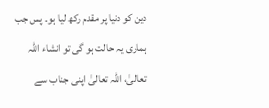دین کو دنیا پر مقدم رکھ لیا ہو۔ پس جب ہماری یہ حالت ہو گی تو انشاء اللہ تعالیٰ، اللہ تعالیٰ اپنی جناب سے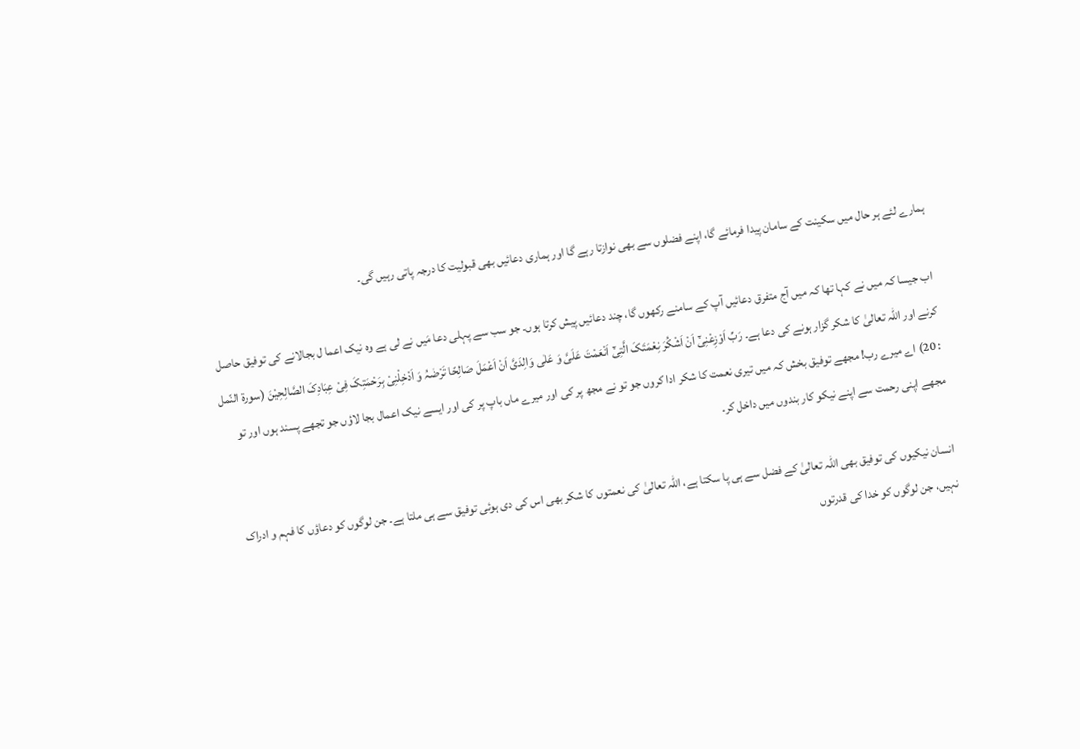ہمارے لئے ہر حال میں سکینت کے سامان پیدا فرمائے گا، اپنے فضلوں سے بھی نوازتا رہے گا اور ہماری دعائیں بھی قبولیت کا درجہ پاتی رہیں گی۔

اب جیسا کہ میں نے کہا تھا کہ میں آج متفرق دعائیں آپ کے سامنے رکھوں گا، چند دعائیں پیش کرتا ہوں۔ جو سب سے پہلی دعا مَیں نے لی ہے وہ نیک اعما ل بجالانے کی توفیق حاصل کرنے اور اللہ تعالیٰ کا شکر گزار ہونے کی دعا ہے۔ رَبِّ اَوْزِعْنِیْٓ اَنْ اَشْکُرَ نِعْمَتَکَ الَّتِیْٓ اَنْعَمْتَ عَلَیَّ وَ عَلٰی وَالِدَیَّ اَنْ اَعْمَلَ صَالِحًا تَرْضٰہُ وَ اَدْخِلْنِیْ بِرَحْمَتِکَ فِیْ عِبَادِکَ الصَّالِحِیْنَ (سورۃ النّمل : 20) اے میرے رب! مجھے توفیق بخش کہ میں تیری نعمت کا شکر ادا کروں جو تو نے مجھ پر کی اور میرے ماں باپ پر کی اور ایسے نیک اعمال بجا لاؤں جو تجھے پسند ہوں اور تو مجھے اپنی رحمت سے اپنے نیکو کار بندوں میں داخل کر۔

انسان نیکیوں کی توفیق بھی اللہ تعالیٰ کے فضل سے ہی پا سکتا ہے، اللہ تعالیٰ کی نعمتوں کا شکر بھی اس کی دی ہوئی توفیق سے ہی ملتا ہے۔ جن لوگوں کو دعاؤں کا فہم و ادراک نہیں، جن لوگوں کو خدا کی قدرتوں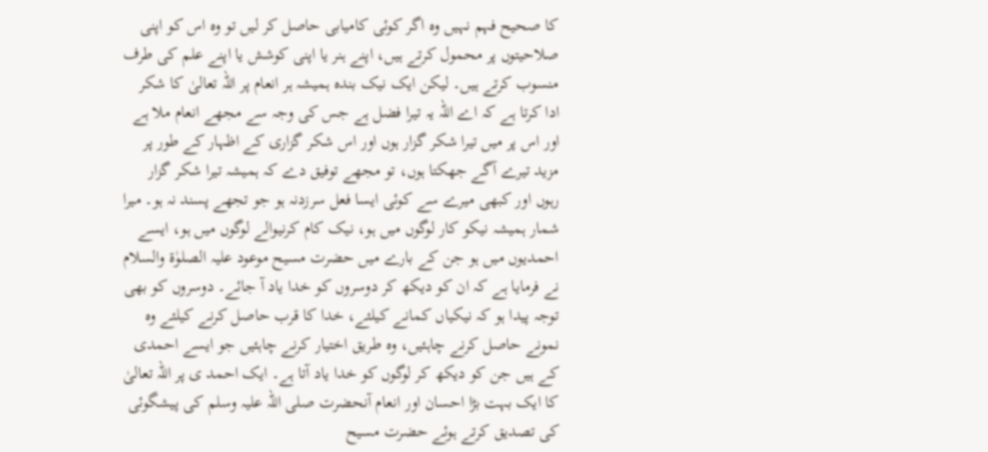کا صحیح فہم نہیں وہ اگر کوئی کامیابی حاصل کر لیں تو وہ اس کو اپنی صلاحیتوں پر محمول کرتے ہیں، اپنے ہنر یا اپنی کوشش یا اپنے علم کی طرف منسوب کرتے ہیں۔ لیکن ایک نیک بندہ ہمیشہ ہر انعام پر اللہ تعالیٰ کا شکر ادا کرتا ہے کہ اے اللہ یہ تیرا فضل ہے جس کی وجہ سے مجھے انعام ملا ہے اور اس پر میں تیرا شکر گزار ہوں اور اس شکر گزاری کے اظہار کے طور پر مزید تیرے آگے جھکتا ہوں، تو مجھے توفیق دے کہ ہمیشہ تیرا شکر گزار رہوں اور کبھی میرے سے کوئی ایسا فعل سرزدنہ ہو جو تجھے پسند نہ ہو۔ میرا شمار ہمیشہ نیکو کار لوگوں میں ہو، نیک کام کرنیوالے لوگوں میں ہو، ایسے احمدیوں میں ہو جن کے بارے میں حضرت مسیح موعود علیہ الصلوٰۃ والسلام نے فرمایا ہے کہ ان کو دیکھ کر دوسروں کو خدا یاد آ جائے۔ دوسروں کو بھی توجہ پیدا ہو کہ نیکیاں کمانے کیلئے، خدا کا قرب حاصل کرنے کیلئے وہ نمونے حاصل کرنے چاہئیں، وہ طریق اختیار کرنے چاہئیں جو ایسے احمدی کے ہیں جن کو دیکھ کر لوگوں کو خدا یاد آتا ہے۔ ایک احمد ی پر اللہ تعالیٰ کا ایک بہت بڑا احسان اور انعام آنحضرت صلی اللہ علیہ وسلم کی پیشگوئی کی تصدیق کرتے ہوئے حضرت مسیح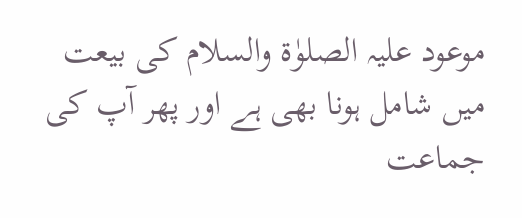موعود علیہ الصلوٰۃ والسلام کی بیعت میں شامل ہونا بھی ہے اور پھر آپ کی جماعت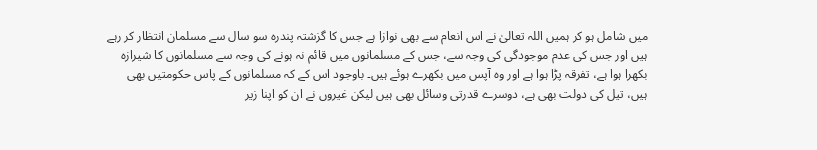میں شامل ہو کر ہمیں اللہ تعالیٰ نے اس انعام سے بھی نوازا ہے جس کا گزشتہ پندرہ سو سال سے مسلمان انتظار کر رہے ہیں اور جس کی عدم موجودگی کی وجہ سے، جس کے مسلمانوں میں قائم نہ ہونے کی وجہ سے مسلمانوں کا شیرازہ بکھرا ہوا ہے، تفرقہ پڑا ہوا ہے اور وہ آپس میں بکھرے ہوئے ہیں۔ باوجود اس کے کہ مسلمانوں کے پاس حکومتیں بھی ہیں، تیل کی دولت بھی ہے، دوسرے قدرتی وسائل بھی ہیں لیکن غیروں نے ان کو اپنا زیر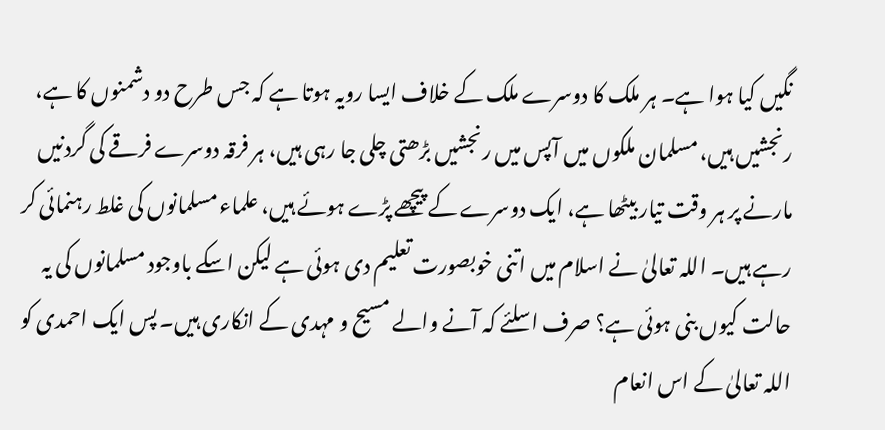نگیں کیا ہوا ہے۔ ہر ملک کا دوسرے ملک کے خلاف ایسا رویہ ہوتا ہے کہ جس طرح دو دشمنوں کا ہے، رنجشیں ہیں، مسلمان ملکوں میں آپس میں رنجشیں بڑھتی چلی جا رہی ہیں، ہر فرقہ دوسرے فرقے کی گردنیں مارنے پر ہر وقت تیار بیٹھا ہے، ایک دوسرے کے پیچھے پڑے ہوئے ہیں، علماء مسلمانوں کی غلط رہنمائی کر رہے ہیں۔ اللہ تعالیٰ نے اسلام میں اتنی خوبصورت تعلیم دی ہوئی ہے لیکن اسکے باوجود مسلمانوں کی یہ حالت کیوں بنی ہوئی ہے؟ صرف اسلئے کہ آنے والے مسیح و مہدی کے انکاری ہیں۔ پس ایک احمدی کو اللہ تعالیٰ کے اس انعام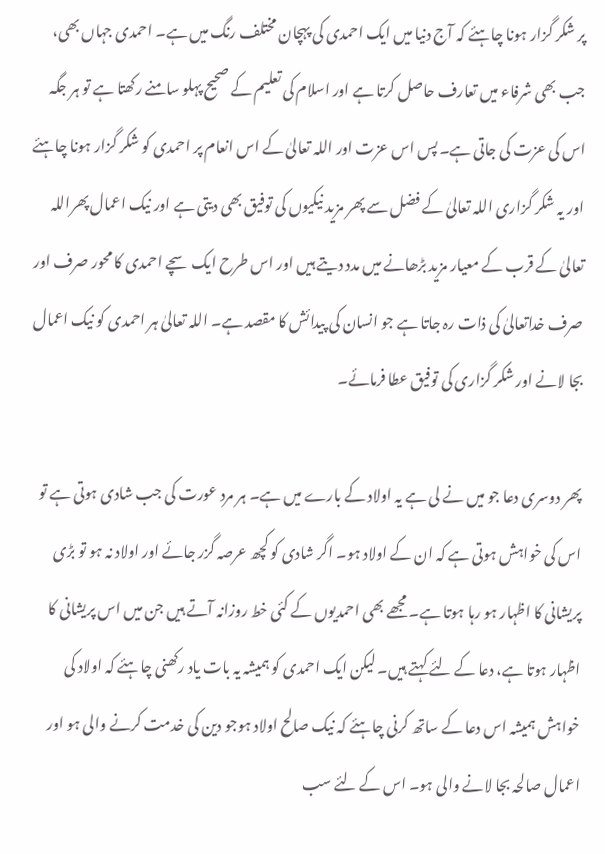پر شکر گزار ہونا چاہئے کہ آج دنیا میں ایک احمدی کی پہچان مختلف رنگ میں ہے۔ احمدی جہاں بھی، جب بھی شرفاء میں تعارف حاصل کرتا ہے اور اسلام کی تعلیم کے صحیح پہلو سامنے رکھتا ہے تو ہر جگہ اس کی عزت کی جاتی ہے۔ پس اس عزت اور اللہ تعالیٰ کے اس انعام پر احمدی کو شکر گزار ہونا چاہئے اور یہ شکر گزاری اللہ تعالیٰ کے فضل سے پھر مزید نیکیوں کی توفیق بھی دیتی ہے اور نیک اعمال پھراللہ تعالیٰ کے قرب کے معیار مزید بڑھانے میں مدد دیتے ہیں اور اس طرح ایک سچے احمدی کا محور صرف اور صرف خداتعالیٰ کی ذات رہ جاتا ہے جو انسان کی پیدائش کا مقصد ہے۔ اللہ تعالیٰ ہر احمدی کو نیک اعمال بجا لانے اور شکر گزاری کی توفیق عطا فرمائے۔

پھر دوسری دعا جو میں نے لی ہے یہ اولاد کے بارے میں ہے۔ ہر مرد عورت کی جب شادی ہوتی ہے تو اس کی خواہش ہوتی ہے کہ ان کے اولاد ہو۔ اگر شادی کو کچھ عرصہ گزر جائے اور اولاد نہ ہو تو بڑی پریشانی کا اظہار ہو رہا ہوتا ہے۔ مجھے بھی احمدیوں کے کئی خط روزانہ آتے ہیں جن میں اس پریشانی کا اظہار ہوتا ہے، دعا کے لئے کہتے ہیں۔ لیکن ایک احمدی کو ہمیشہ یہ بات یاد رکھنی چاہئے کہ اولاد کی خواہش ہمیشہ اس دعا کے ساتھ کرنی چاہئے کہ نیک صالح اولاد ہوجو دین کی خدمت کرنے والی ہو اور اعمال صالحہ بجا لانے والی ہو۔ اس کے لئے سب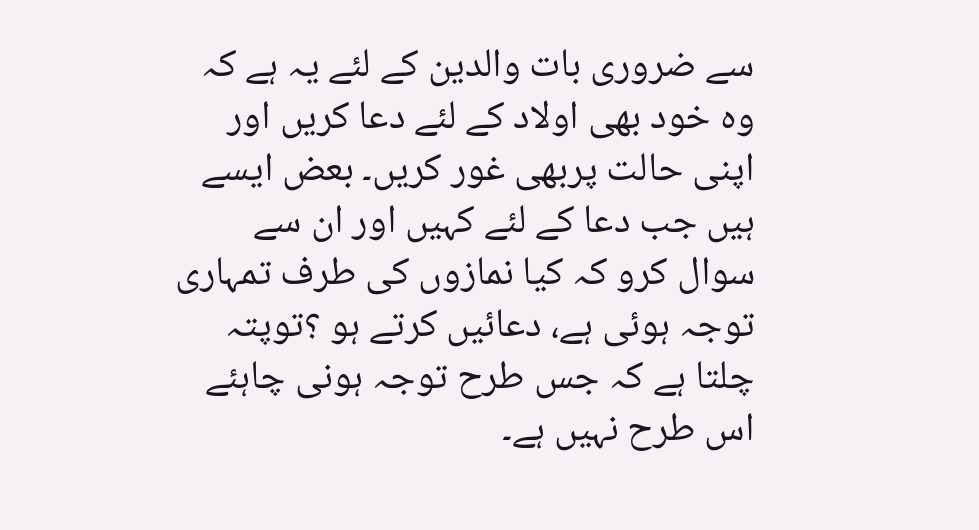سے ضروری بات والدین کے لئے یہ ہے کہ وہ خود بھی اولاد کے لئے دعا کریں اور اپنی حالت پربھی غور کریں۔ بعض ایسے ہیں جب دعا کے لئے کہیں اور ان سے سوال کرو کہ کیا نمازوں کی طرف تمہاری توجہ ہوئی ہے، دعائیں کرتے ہو ؟توپتہ چلتا ہے کہ جس طرح توجہ ہونی چاہئے اس طرح نہیں ہے۔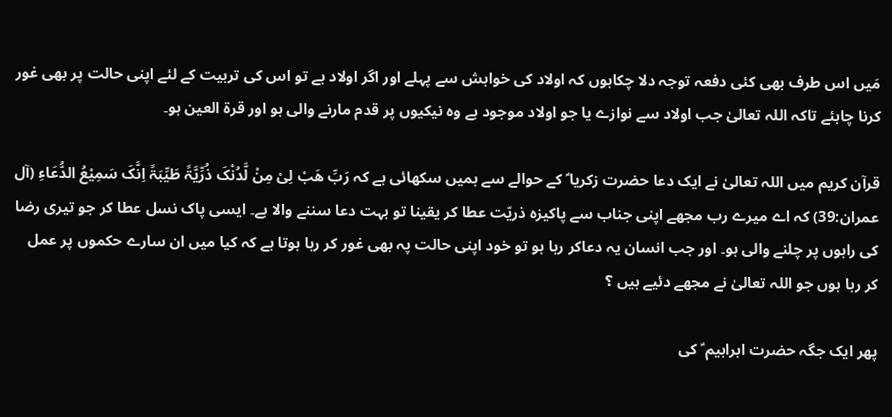مَیں اس طرف بھی کئی دفعہ توجہ دلا چکاہوں کہ اولاد کی خواہش سے پہلے اور اگر اولاد ہے تو اس کی تربیت کے لئے اپنی حالت پر بھی غور کرنا چاہئے تاکہ اللہ تعالیٰ جب اولاد سے نوازے یا جو اولاد موجود ہے وہ نیکیوں پر قدم مارنے والی ہو اور قرۃ العین ہو۔

قرآن کریم میں اللہ تعالیٰ نے ایک دعا حضرت زکریا ؑ کے حوالے سے ہمیں سکھائی ہے کہ رَبِّ ھَبْ لِیْ مِنْ لَّدُنْکَ ذُرِّیَّۃً طَیِّبَۃً اِنَّکَ سَمِیْعُ الدُّعَاءِ (آل عمران:39) کہ اے میرے رب مجھے اپنی جناب سے پاکیزہ ذریّت عطا کر یقینا تو بہت دعا سننے والا ہے۔ ایسی پاک نسل عطا کر جو تیری رضا کی راہوں پر چلنے والی ہو۔ اور جب انسان یہ دعاکر رہا ہو تو خود اپنی حالت پہ بھی غور کر رہا ہوتا ہے کہ کیا میں ان سارے حکموں پر عمل کر رہا ہوں جو اللہ تعالیٰ نے مجھے دئیے ہیں ؟

پھر ایک جگہ حضرت ابراہیم ؑ کی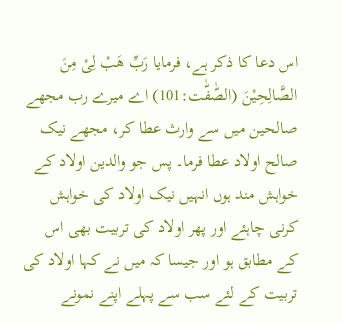اس دعا کا ذکر ہے، فرمایا رَبِّ ھَبْ لِیْ مِنَ الصَّالِحِیْنَ (الصّٰفّٰت:101) اے میرے رب مجھے صالحین میں سے وارث عطا کر، مجھے نیک صالح اولاد عطا فرما۔ پس جو والدین اولاد کے خواہش مند ہوں انہیں نیک اولاد کی خواہش کرنی چاہئے اور پھر اولاد کی تربیت بھی اس کے مطابق ہو اور جیسا کہ میں نے کہا اولاد کی تربیت کے لئے سب سے پہلے اپنے نمونے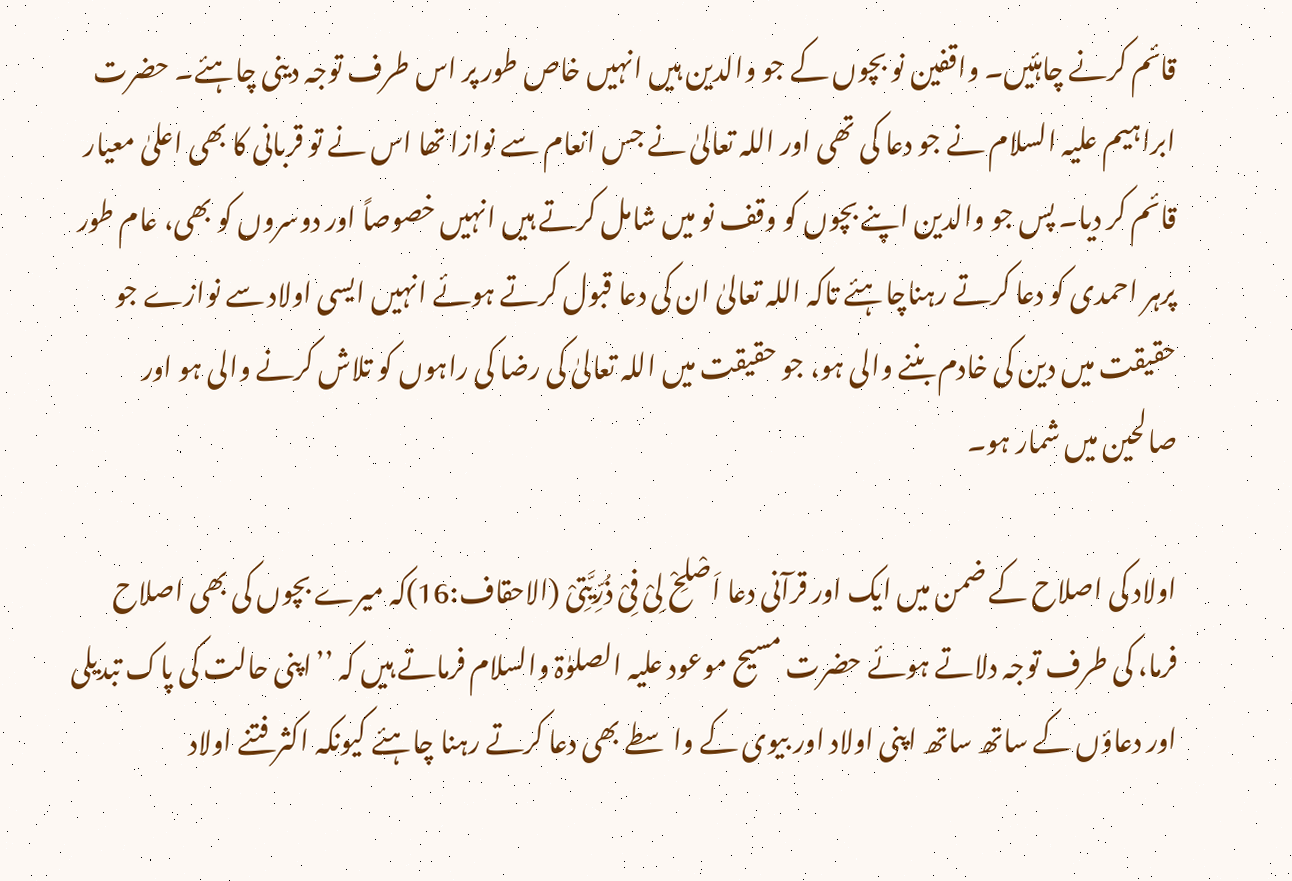قائم کرنے چاہئیں۔ واقفین نو بچوں کے جو والدین ہیں انہیں خاص طور پر اس طرف توجہ دینی چاہئے۔ حضرت ابراہیم علیہ السلام نے جو دعا کی تھی اور اللہ تعالیٰ نے جس انعام سے نوازا تھا اس نے تو قربانی کا بھی اعلیٰ معیار قائم کر دیا۔ پس جو والدین اپنے بچوں کو وقف نو میں شامل کرتے ہیں انہیں خصوصاً اور دوسروں کو بھی، عام طور پرہر احمدی کو دعا کرتے رہناچاہئے تاکہ اللہ تعالیٰ ان کی دعا قبول کرتے ہوئے انہیں ایسی اولاد سے نوازے جو حقیقت میں دین کی خادم بننے والی ہو، جو حقیقت میں اللہ تعالیٰ کی رضا کی راہوں کو تلاش کرنے والی ہو اور صالحین میں شمار ہو۔

اولاد کی اصلاح کے ضمن میں ایک اور قرآنی دعا اَصْلِحْ لِیْ فِیْ ذُرِّیَّتِیْ (الاحقاف:16)کہ میرے بچوں کی بھی اصلاح فرما، کی طرف توجہ دلاتے ہوئے حضرت مسیح موعود علیہ الصلوٰۃ والسلام فرماتے ہیں کہ ’’اپنی حالت کی پاک تبدیلی اور دعاؤں کے ساتھ ساتھ اپنی اولاد اور بیوی کے واسطے بھی دعا کرتے رہنا چاہئے کیونکہ اکثر فتنے اولاد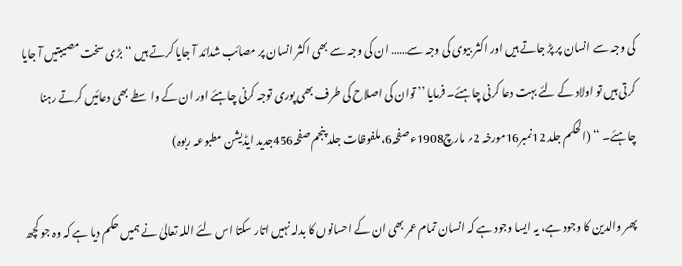کی وجہ سے انسان پر پڑ جاتے ہیں اور اکثر بیوی کی وجہ سے…… ان کی وجہ سے بھی اکثر انسان پر مصائب شدائد آ جایا کرتے ہیں ‘‘ بڑی سخت مصیبتیں آ جایا کرتی ہیں تو اولاد کے لئے بہت دعا کرنی چاہئے۔ فرمایا ’’ توان کی اصلاح کی طرف بھی پوری توجہ کرنی چاہئے اور ان کے واسطے بھی دعائیں کرتے رہنا چاہئے۔ ‘‘ (الحکم جلد 12نمبر16مورخہ 2؍ مارچ1908ء صفحہ6، ملفوظات جلد پنجم صفحہ456جدید ایڈیشن مطبوعہ ربوہ)

پھر والدین کا وجود ہے، یہ ایسا وجود ہے کہ انسان تمام عمر بھی ان کے احسانوں کا بدلہ نہیں اتار سکتا اس لئے اللہ تعالیٰ نے ہمیں حکم دیا ہے کہ وہ جو کچھ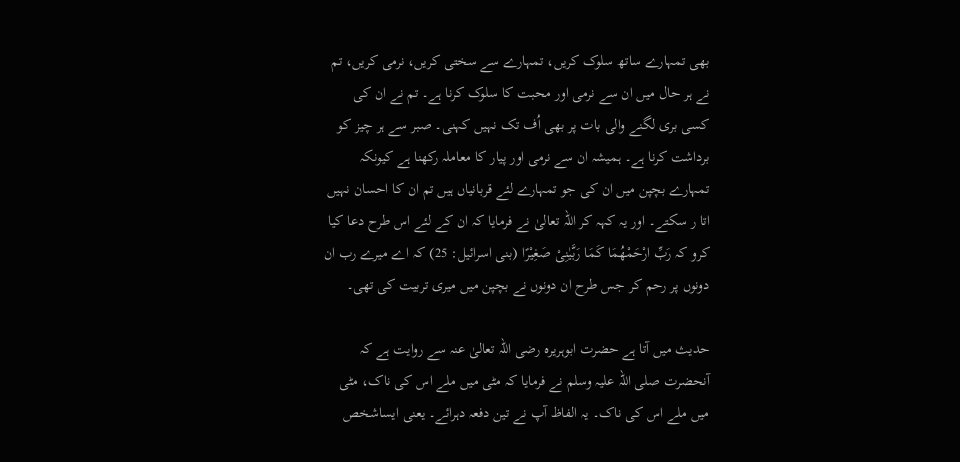بھی تمہارے ساتھ سلوک کریں، تمہارے سے سختی کریں، نرمی کریں، تم نے ہر حال میں ان سے نرمی اور محبت کا سلوک کرنا ہے۔ تم نے ان کی کسی بری لگنے والی بات پر بھی اُف تک نہیں کہنی۔ صبر سے ہر چیز کو برداشت کرنا ہے۔ ہمیشہ ان سے نرمی اور پیار کا معاملہ رکھنا ہے کیونکہ تمہارے بچپن میں ان کی جو تمہارے لئے قربانیاں ہیں تم ان کا احسان نہیں اتا ر سکتے۔ اور یہ کہہ کر اللہ تعالیٰ نے فرمایا کہ ان کے لئے اس طرح دعا کیا کرو کہ رَبِّ ارْحَمْھُمَا کَمَا رَبَّیٰنِیْ صَغِیْرًا (بنی اسرائیل: 25) کہ اے میرے رب ان دونوں پر رحم کر جس طرح ان دونوں نے بچپن میں میری تربیت کی تھی۔

حدیث میں آتا ہے حضرت ابوہریرہ رضی اللہ تعالیٰ عنہ سے روایت ہے کہ آنحضرت صلی اللہ علیہ وسلم نے فرمایا کہ مٹی میں ملے اس کی ناک، مٹی میں ملے اس کی ناک۔ یہ الفاظ آپ نے تین دفعہ دہرائے۔ یعنی ایساشخص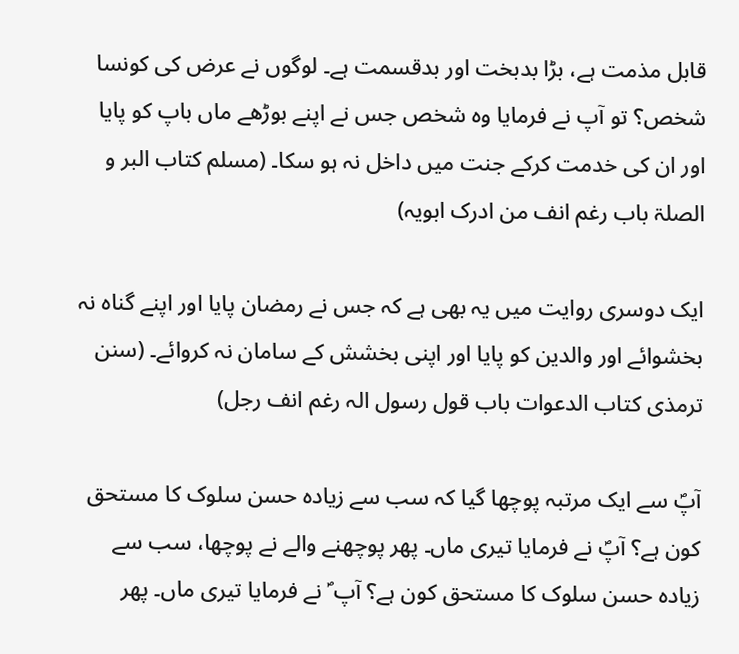قابل مذمت ہے، بڑا بدبخت اور بدقسمت ہے۔ لوگوں نے عرض کی کونسا شخص؟ تو آپ نے فرمایا وہ شخص جس نے اپنے بوڑھے ماں باپ کو پایا اور ان کی خدمت کرکے جنت میں داخل نہ ہو سکا۔ (مسلم کتاب البر و الصلۃ باب رغم انف من ادرک ابویہ)

ایک دوسری روایت میں یہ بھی ہے کہ جس نے رمضان پایا اور اپنے گناہ نہ بخشوائے اور والدین کو پایا اور اپنی بخشش کے سامان نہ کروائے۔ (سنن ترمذی کتاب الدعوات باب قول رسول الہ رغم انف رجل)

آپؐ سے ایک مرتبہ پوچھا گیا کہ سب سے زیادہ حسن سلوک کا مستحق کون ہے؟ آپؐ نے فرمایا تیری ماں۔ پھر پوچھنے والے نے پوچھا، سب سے زیادہ حسن سلوک کا مستحق کون ہے؟ آپ ؐ نے فرمایا تیری ماں۔ پھر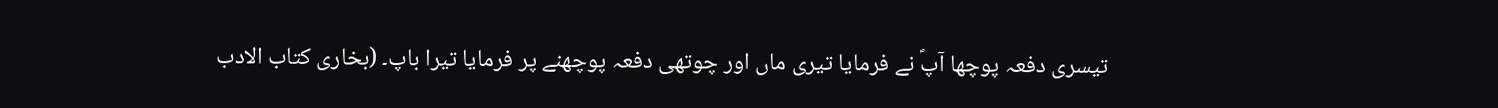تیسری دفعہ پوچھا آپؐ نے فرمایا تیری ماں اور چوتھی دفعہ پوچھنے پر فرمایا تیرا باپ۔ (بخاری کتاب الادب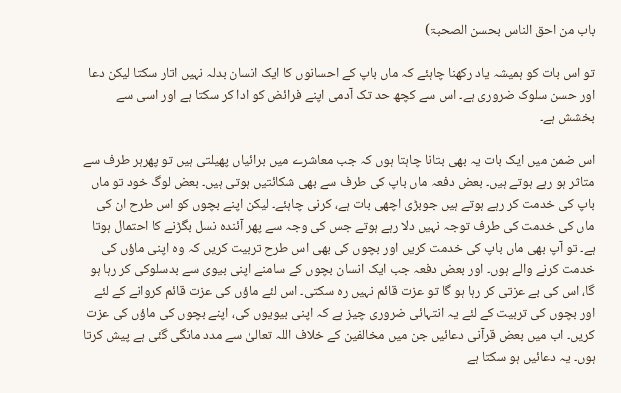باب من احق الناس بحسن الصحبۃ)

تو اس بات کو ہمیشہ یاد رکھنا چاہئے کہ ماں باپ کے احسانوں کا ایک انسان بدلہ نہیں اتار سکتا لیکن دعا اور حسن سلوک ضروری ہے۔ اس سے کچھ حد تک آدمی اپنے فرائض کو ادا کر سکتا ہے اور اسی سے بخشش ہے۔

اس ضمن میں ایک بات یہ بھی بتانا چاہتا ہوں کہ جب معاشرے میں برائیاں پھیلتی ہیں تو پھرہر طرف سے متاثر ہو رہے ہوتے ہیں۔ بعض دفعہ ماں باپ کی طرف سے بھی شکائتیں ہوتی ہیں۔ بعض لوگ خود تو ماں باپ کی خدمت کر رہے ہوتے ہیں جوبڑی اچھی بات ہے، کرنی چاہئے۔ لیکن اپنے بچوں کو اس طرح ان کی ماں کی خدمت کی طرف توجہ نہیں دلا رہے ہوتے جس کی وجہ سے پھر آئندہ نسل بگڑنے کا احتمال ہوتا ہے۔ تو آپ بھی ماں باپ کی خدمت کریں اور بچوں کی بھی اس طرح تربیت کریں کہ وہ اپنی ماؤں کی خدمت کرنے والے ہوں۔ اور بعض دفعہ جب ایک انسان بچوں کے سامنے اپنی بیوی سے بدسلوکی کر رہا ہو گا، اس کی بے عزتی کر رہا ہو گا تو عزت قائم نہیں رہ سکتی۔ اس لئے ماؤں کی عزت قائم کروانے کے لئے اور بچوں کی تربیت کے لئے یہ انتہائی ضروری چیز ہے کہ اپنی بیویوں کی، اپنے بچوں کی ماؤں کی عزت کریں۔ اب میں بعض قرآنی دعائیں جن میں مخالفین کے خلاف اللہ تعالیٰ سے مدد مانگی گئی ہے پیش کرتا ہوں۔ یہ دعائیں ہو سکتا ہے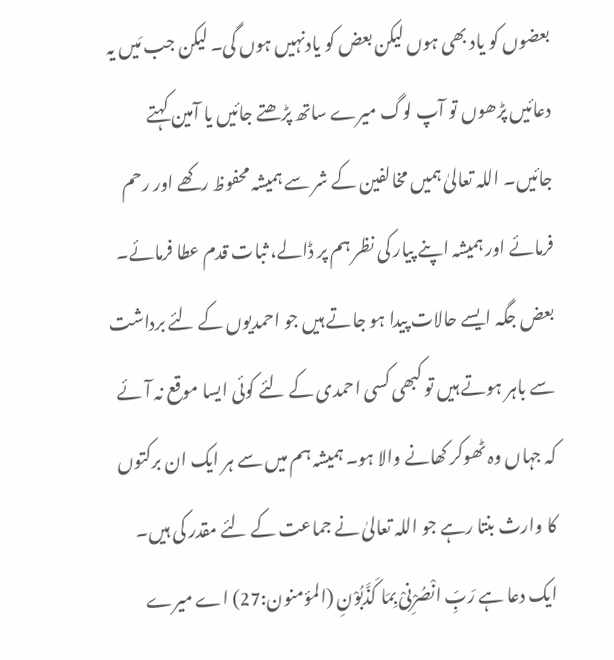بعضوں کو یاد بھی ہوں لیکن بعض کو یادنہیں ہوں گی۔ لیکن جب مَیں یہ دعائیں پڑھوں تو آپ لوگ میرے ساتھ پڑھتے جائیں یا آمین کہتے جائیں۔ اللہ تعالیٰ ہمیں مخالفین کے شر سے ہمیشہ محفوظ رکھے اور رحم فرمائے اور ہمیشہ اپنے پیار کی نظر ہم پر ڈالے، ثبات قدم عطا فرمائے۔ بعض جگہ ایسے حالات پیدا ہو جاتے ہیں جو احمدیوں کے لئے برداشت سے باہر ہوتے ہیں تو کبھی کسی احمدی کے لئے کوئی ایسا موقع نہ آئے کہ جہاں وہ ٹھوکر کھانے والا ہو۔ ہمیشہ ہم میں سے ہر ایک ان برکتوں کا وارث بنتا رہے جو اللہ تعالیٰ نے جماعت کے لئے مقدر کی ہیں۔ ایک دعا ہے رَبِّ انْصُرْنِیْ بِمَا کَذَّبُوْنِ (المؤمنون:27) اے میرے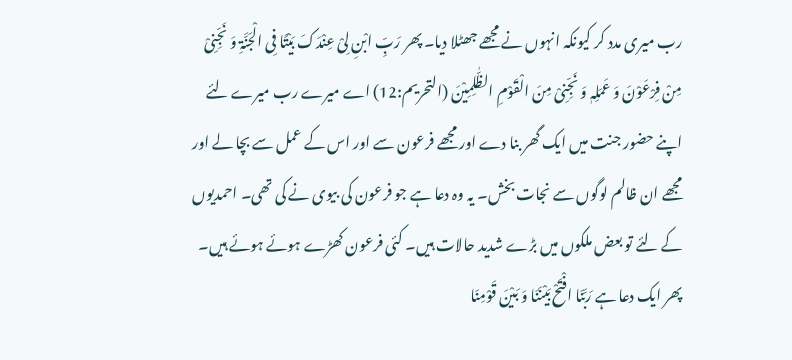رب میری مدد کر کیونکہ انہوں نے مجھے جھٹلا دیا۔ پھر رَبِّ ابْنِ لِیْ عِنْدَکَ بَیْتًا فِی الْجَنَّۃِ وَ نَجِّنِیْ مِنْ فِرْعَوْنَ وَ عَمَلِہٖ وَ نَجِّنِیْ مِنَ الْقَوْمِ الظّٰلِمِیْنَ (التحریم:12) اے میرے رب میرے لئے اپنے حضور جنت میں ایک گھر بنا دے اور مجھے فرعون سے اور اس کے عمل سے بچا لے اور مجھے ان ظالم لوگوں سے نجات بخش۔ یہ وہ دعا ہے جو فرعون کی بیوی نے کی تھی۔ احمدیوں کے لئے تو بعض ملکوں میں بڑے شدید حالات ہیں۔ کئی فرعون کھڑے ہوئے ہوئے ہیں۔ پھر ایک دعا ہے رَبَّنَا افْتَحْ بَیْنَنَا وَ بَیْنَ قَوْمِنَا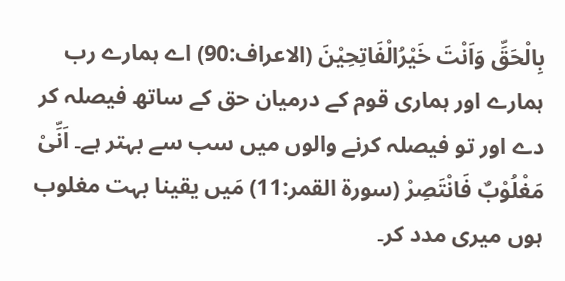بِالْحَقِّ وَاَنْتَ خَیْرُالْفَاتِحِیْنَ (الاعراف:90) اے ہمارے رب ہمارے اور ہماری قوم کے درمیان حق کے ساتھ فیصلہ کر دے اور تو فیصلہ کرنے والوں میں سب سے بہتر ہے۔ اَنِّیْ مَغْلُوْبٌ فَانْتَصِرْ (سورۃ القمر:11) مَیں یقینا بہت مغلوب ہوں میری مدد کر۔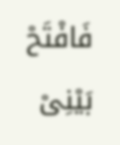فَافْتَحْ بَیْنِیْ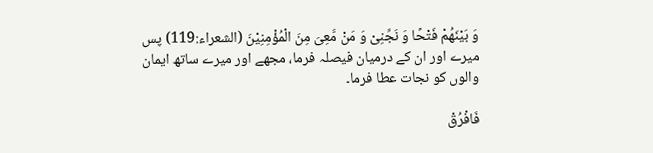وَ بَیْنَھُمْ فَتْحًا وَ نَجِّنِیْ وَ مَنْ مَّعِیَ مِنَ الْمُؤْمِنِیْنَ (الشعراء:119) پس میرے اور ان کے درمیان فیصلہ فرما، مجھے اور میرے ساتھ ایمان والوں کو نجات عطا فرما۔

فَافْرُقْ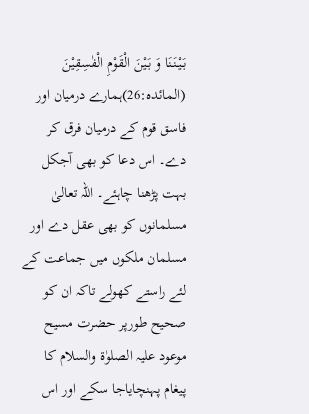بَیْنَنَا وَ بَیْنَ الْقَوْمِ الْفٰسِقِیْنَ (المائدہ:26)ہمارے درمیان اور فاسق قوم کے درمیان فرق کر دے۔ اس دعا کو بھی آجکل بہت پڑھنا چاہئے۔ اللہ تعالیٰ مسلمانوں کو بھی عقل دے اور مسلمان ملکوں میں جماعت کے لئے راستے کھولے تاکہ ان کو صحیح طورپر حضرت مسیح موعود علیہ الصلوٰۃ والسلام کا پیغام پہنچایاجا سکے اور اس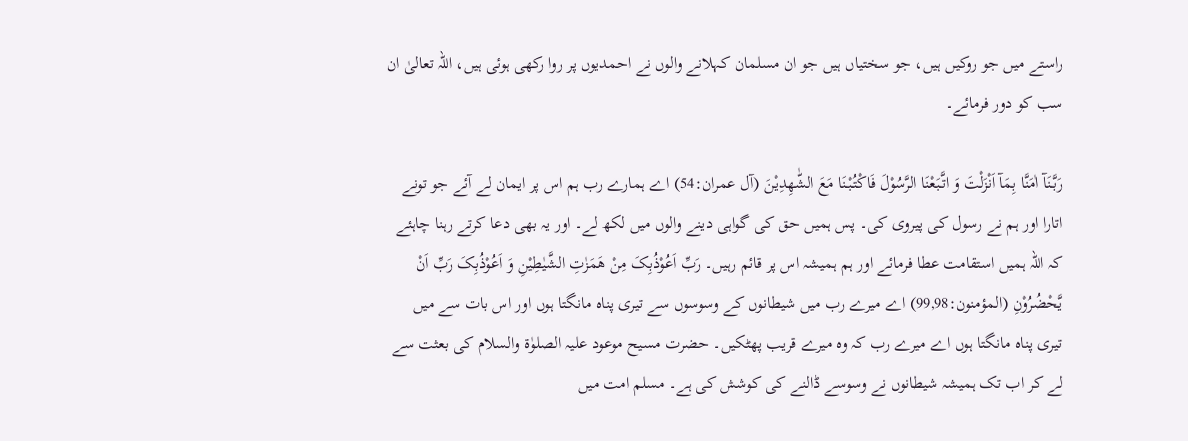راستے میں جو روکیں ہیں، جو سختیاں ہیں جو ان مسلمان کہلانے والوں نے احمدیوں پر روا رکھی ہوئی ہیں، اللہ تعالیٰ ان سب کو دور فرمائے۔

رَبَّنَآ اٰمَنَّا بِمَآ اَنْزَلْتَ وَ اتَّبَعْنَا الرَّسُوْلَ فَاکْتُبْنَا مَعَ الشّٰھِدِیْنَ (آل عمران:54) اے ہمارے رب ہم اس پر ایمان لے آئے جو تونے اتارا اور ہم نے رسول کی پیروی کی۔ پس ہمیں حق کی گواہی دینے والوں میں لکھ لے۔ اور یہ بھی دعا کرتے رہنا چاہئے کہ اللہ ہمیں استقامت عطا فرمائے اور ہم ہمیشہ اس پر قائم رہیں۔ رَبِّ اَعُوْذُبِکَ مِنْ ھَمَزٰتِ الشَّیٰطِیْنِ وَ اَعُوْذُبِکَ رَبِّ اَنْ یَّحْضُرُوْنِ (المؤمنون:99,98) اے میرے رب میں شیطانوں کے وسوسوں سے تیری پناہ مانگتا ہوں اور اس بات سے میں تیری پناہ مانگتا ہوں اے میرے رب کہ وہ میرے قریب پھٹکیں۔ حضرت مسیح موعود علیہ الصلوٰۃ والسلام کی بعثت سے لے کر اب تک ہمیشہ شیطانوں نے وسوسے ڈالنے کی کوشش کی ہے۔ مسلم امت میں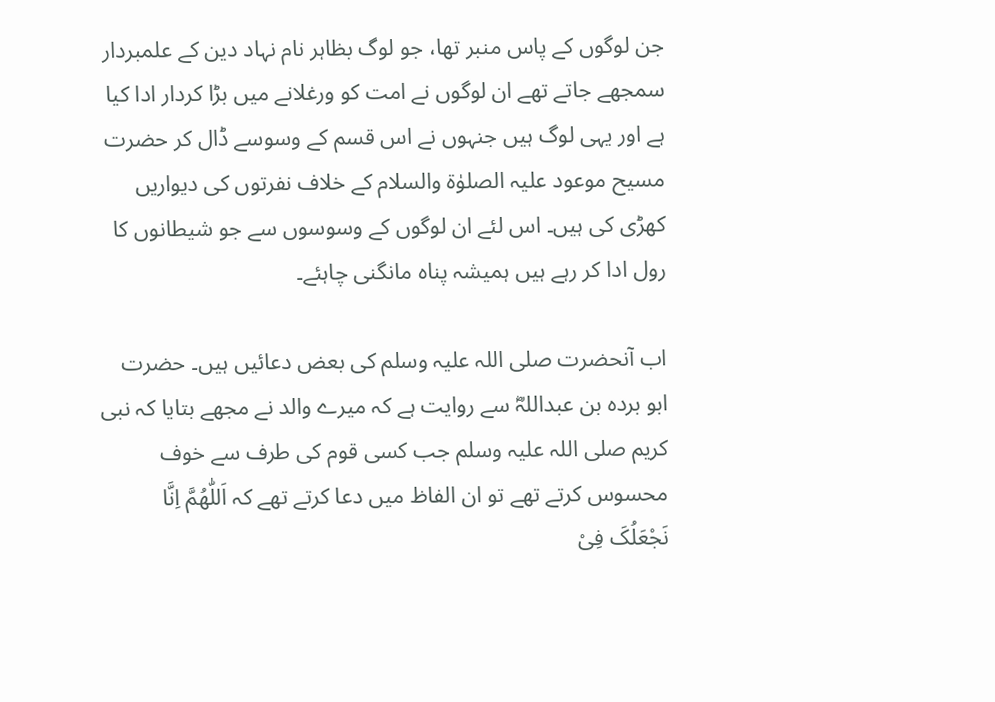جن لوگوں کے پاس منبر تھا، جو لوگ بظاہر نام نہاد دین کے علمبردار سمجھے جاتے تھے ان لوگوں نے امت کو ورغلانے میں بڑا کردار ادا کیا ہے اور یہی لوگ ہیں جنہوں نے اس قسم کے وسوسے ڈال کر حضرت مسیح موعود علیہ الصلوٰۃ والسلام کے خلاف نفرتوں کی دیواریں کھڑی کی ہیں۔ اس لئے ان لوگوں کے وسوسوں سے جو شیطانوں کا رول ادا کر رہے ہیں ہمیشہ پناہ مانگنی چاہئے۔

اب آنحضرت صلی اللہ علیہ وسلم کی بعض دعائیں ہیں۔ حضرت ابو بردہ بن عبداللہؓ سے روایت ہے کہ میرے والد نے مجھے بتایا کہ نبی کریم صلی اللہ علیہ وسلم جب کسی قوم کی طرف سے خوف محسوس کرتے تھے تو ان الفاظ میں دعا کرتے تھے کہ اَللّٰھُمَّ اِنَّا نَجْعَلُکَ فِیْ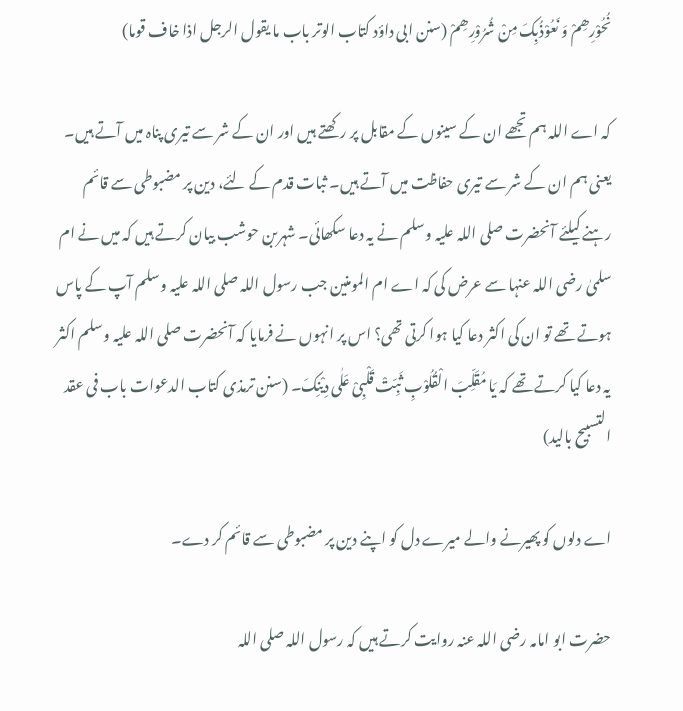نُحُوْرِھِمْ وَ نَعُوْذُبِکَ مِنْ شُرُوْرِھِمْ (سنن ابی داؤد کتاب الوتر باب ما یقول الرجل اذا خاف قوما)

کہ اے اللہ ہم تجھے ان کے سینوں کے مقابل پر رکھتے ہیں اور ان کے شر سے تیری پناہ میں آتے ہیں۔ یعنی ہم ان کے شر سے تیری حفاظت میں آتے ہیں۔ ثبات قدم کے لئے، دین پر مضبوطی سے قائم رہنے کیلئے آنحضرت صلی اللہ علیہ وسلم نے یہ دعا سکھائی۔ شہربن حوشب بیان کرتے ہیں کہ میں نے ام سلمیٰ رضی اللہ عنہا سے عرض کی کہ اے ام المومنین جب رسول اللہ صلی اللہ علیہ وسلم آپ کے پاس ہوتے تھے تو ان کی اکثر دعا کیا ہوا کرتی تھی؟ اس پر انہوں نے فرمایا کہ آنحضرت صلی اللہ علیہ وسلم اکثر یہ دعا کیا کرتے تھے کہ یَا مُقَلِّبَ الْقُلُوْبِ ثَبِّتْ قَلْبِیْ عَلٰی دِیْنِکَ۔ (سنن ترمذی کتاب الدعوات باب فی عقد التسبیح بالید)

اے دلوں کو پھیرنے والے میرے دل کو اپنے دین پر مضبوطی سے قائم کر دے۔

حضرت ابو امامہ رضی اللہ عنہ روایت کرتے ہیں کہ رسول اللہ صلی اللہ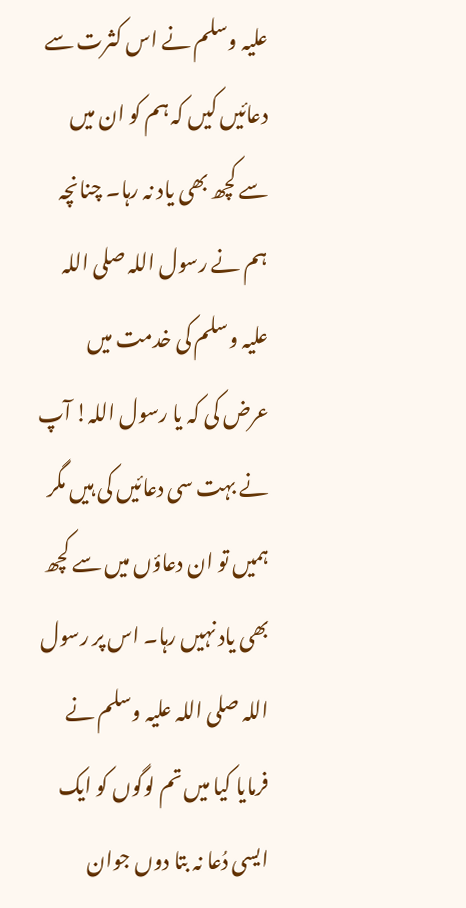علیہ وسلم نے اس کثرت سے دعائیں کیں کہ ہم کو ان میں سے کچھ بھی یاد نہ رہا۔ چنانچہ ہم نے رسول اللہ صلی اللہ علیہ وسلم کی خدمت میں عرض کی کہ یا رسول اللہ! آپ نے بہت سی دعائیں کی ہیں مگر ہمیں تو ان دعاؤں میں سے کچھ بھی یاد نہیں رہا۔ اس پر رسول اللہ صلی اللہ علیہ وسلم نے فرمایا کیا میں تم لوگوں کو ایک ایسی دُعا نہ بتا دوں جوان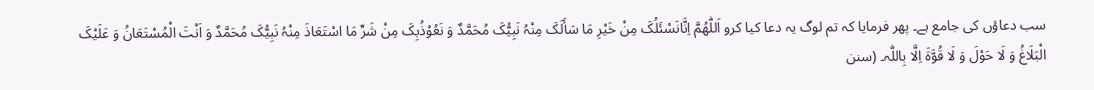سب دعاؤں کی جامع ہے۔ پھر فرمایا کہ تم لوگ یہ دعا کیا کرو اَللّٰھُمَّ اِنَّانَسْئَلُکَ مِنْ خَیْرِ مَا سَأَلَکَ مِنْہُ نَبِیُّکَ مُحَمَّدٌ وَ نَعُوْذُبِکَ مِنْ شَرِّ مَا اسْتَعَاذَ مِنْہُ نَبِیُّکَ مُحَمَّدٌ وَ اَنْتَ الْمُسْتَعَانُ وَ عَلَیْکَ الْبَلَاغُ وَ لَا حَوْلَ وَ لَا قُوَّۃَ اِلَّا بِاللّٰہ۔ (سنن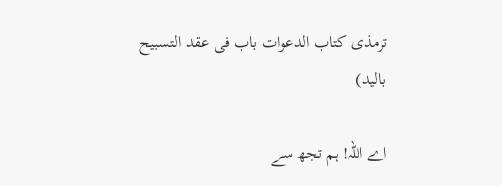ترمذی کتاب الدعوات باب فی عقد التسبیح بالید)

اے اللہ! ہم تجھ سے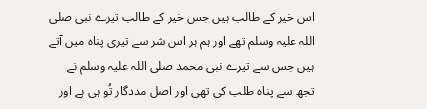اس خیر کے طالب ہیں جس خیر کے طالب تیرے نبی صلی اللہ علیہ وسلم تھے اور ہم ہر اس شر سے تیری پناہ میں آتے ہیں جس سے تیرے نبی محمد صلی اللہ علیہ وسلم نے تجھ سے پناہ طلب کی تھی اور اصل مددگار تُو ہی ہے اور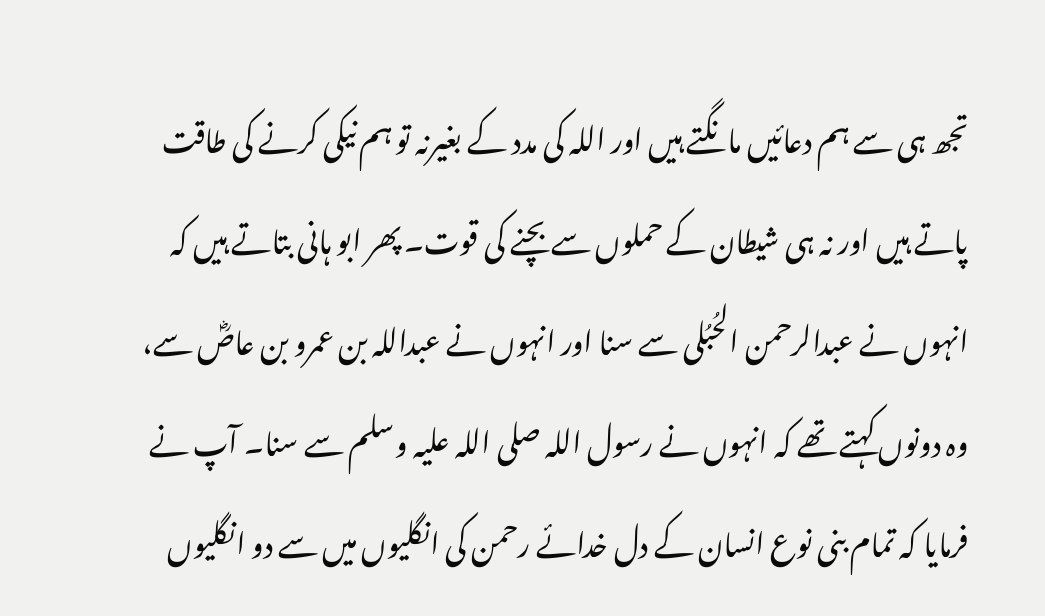تجھ ہی سے ہم دعائیں مانگتے ہیں اور اللہ کی مدد کے بغیرنہ تو ہم نیکی کرنے کی طاقت پاتے ہیں اور نہ ہی شیطان کے حملوں سے بچنے کی قوت۔ پھر ابو ہانی بتاتے ہیں کہ انہوں نے عبدالرحمن الحُبُلی سے سنا اور انہوں نے عبداللہ بن عمرو بن عاصؓ سے، وہ دونوں کہتے تھے کہ انہوں نے رسول اللہ صلی اللہ علیہ وسلم سے سنا۔ آپ نے فرمایا کہ تمام بنی نوع انسان کے دل خدائے رحمن کی انگلیوں میں سے دو انگلیوں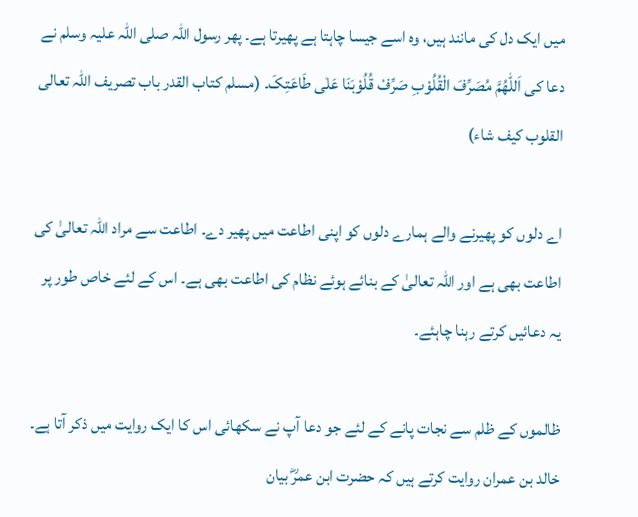میں ایک دل کی مانند ہیں، وہ اسے جیسا چاہتا ہے پھیرتا ہے۔ پھر رسول اللہ صلی اللہ علیہ وسلم نے دعا کی اَللّٰھُمَّ مُصَرِّفَ الْقُلُوْبِ صَرِّفْ قُلُوْبَنَا عَلٰی طَاعَتِکَ۔ (مسلم کتاب القدر باب تصریف اللہ تعالی القلوب کیف شاء)

اے دلوں کو پھیرنے والے ہمارے دلوں کو اپنی اطاعت میں پھیر دے۔ اطاعت سے مراد اللہ تعالیٰ کی اطاعت بھی ہے اور اللہ تعالیٰ کے بنائے ہوئے نظام کی اطاعت بھی ہے۔ اس کے لئے خاص طور پر یہ دعائیں کرتے رہنا چاہئے۔

ظالموں کے ظلم سے نجات پانے کے لئے جو دعا آپ نے سکھائی اس کا ایک روایت میں ذکر آتا ہے۔ خالد بن عمران روایت کرتے ہیں کہ حضرت ابن عمرؓ بیان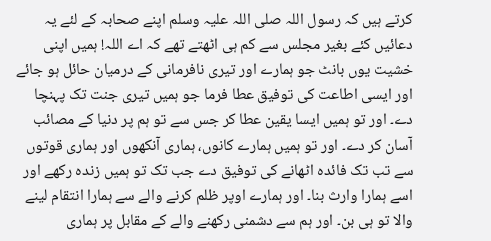کرتے ہیں کہ رسول اللہ صلی اللہ علیہ وسلم اپنے صحابہ کے لئے یہ دعائیں کئے بغیر مجلس سے کم ہی اٹھتے تھے کہ اے اللہ! ہمیں اپنی خشیت یوں بانٹ جو ہمارے اور تیری نافرمانی کے درمیان حائل ہو جائے اور ایسی اطاعت کی توفیق عطا فرما جو ہمیں تیری جنت تک پہنچا دے۔ اور تو ہمیں ایسا یقین عطا کر جس سے تو ہم پر دنیا کے مصائب آسان کر دے۔ اور تو ہمیں ہمارے کانوں، ہماری آنکھوں اور ہماری قوتوں سے تب تک فائدہ اٹھانے کی توفیق دے جب تک تو ہمیں زندہ رکھے اور اسے ہمارا وارث بنا۔ اور ہمارے اوپر ظلم کرنے والے سے ہمارا انتقام لینے والا تو ہی بن۔ اور ہم سے دشمنی رکھنے والے کے مقابل پر ہماری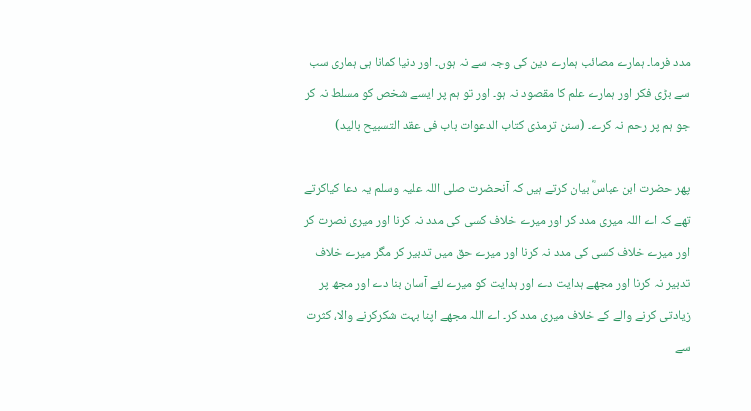مدد فرما۔ ہمارے مصائب ہمارے دین کی وجہ سے نہ ہوں۔ اور دنیا کمانا ہی ہماری سب سے بڑی فکر اور ہمارے علم کا مقصود نہ ہو۔ اور تو ہم پر ایسے شخص کو مسلط نہ کر جو ہم پر رحم نہ کرے۔ (سنن ترمذی کتاب الدعوات باب فی عقد التسبیح بالید)

پھر حضرت ابن عباسؓ بیان کرتے ہیں کہ آنحضرت صلی اللہ علیہ وسلم یہ دعا کیاکرتے تھے کہ اے اللہ میری مدد کر اور میرے خلاف کسی کی مدد نہ کرنا اور میری نصرت کر اور میرے خلاف کسی کی مدد نہ کرنا اور میرے حق میں تدبیر کر مگر میرے خلاف تدبیر نہ کرنا اور مجھے ہدایت دے اور ہدایت کو میرے لئے آسان بنا دے اور مجھ پر زیادتی کرنے والے کے خلاف میری مدد کر۔ اے اللہ مجھے اپنا بہت شکرکرنے والا، کثرت سے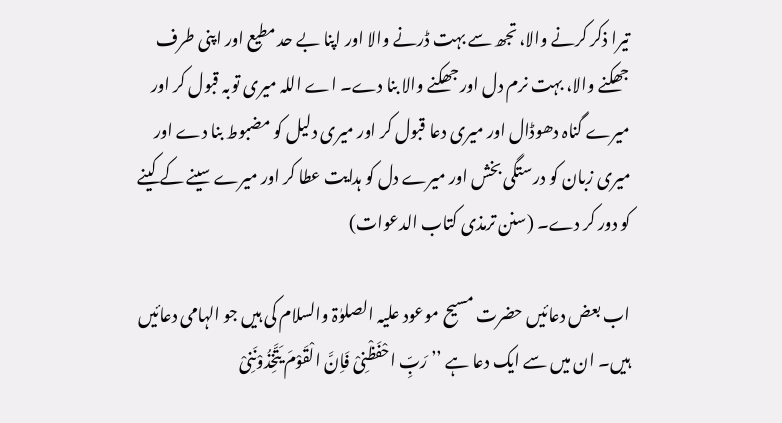تیرا ذکر کرنے والا، تجھ سے بہت ڈرنے والا اور اپنا بے حد مطیع اور اپنی طرف جھکنے والا، بہت نرم دل اور جھکنے والا بنا دے۔ اے اللہ میری توبہ قبول کر اور میرے گناہ دھوڈال اور میری دعا قبول کر اور میری دلیل کو مضبوط بنا دے اور میری زبان کو درستگی بخش اور میرے دل کو ہدایت عطا کر اور میرے سینے کے کینے کو دور کر دے۔ (سنن ترمذی کتاب الدعوات)

اب بعض دعائیں حضرت مسیح موعود علیہ الصلوٰۃ والسلام کی ہیں جو الہامی دعائیں ہیں۔ ان میں سے ایک دعا ہے ’’ رَبِّ احْفَظْنِیْ فَاِنَّ الْقَوْمَ یَتَّخِذُوْنَنِیْ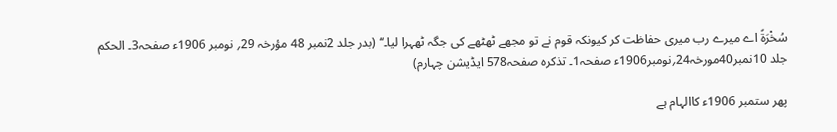سُخْرَۃً اے میرے رب میری حفاظت کر کیونکہ قوم نے تو مجھے ٹھٹھے کی جگہ ٹھہرا لیا۔‘‘ (بدر جلد 2نمبر 48 مؤرخہ 29؍ نومبر 1906ء صفحہ3۔ الحکم جلد 10نمبر40مورخہ24؍نومبر1906ء صفحہ1۔ تذکرہ صفحہ578 ایڈیشن چہارم)

پھر ستمبر 1906ء کاالہام ہے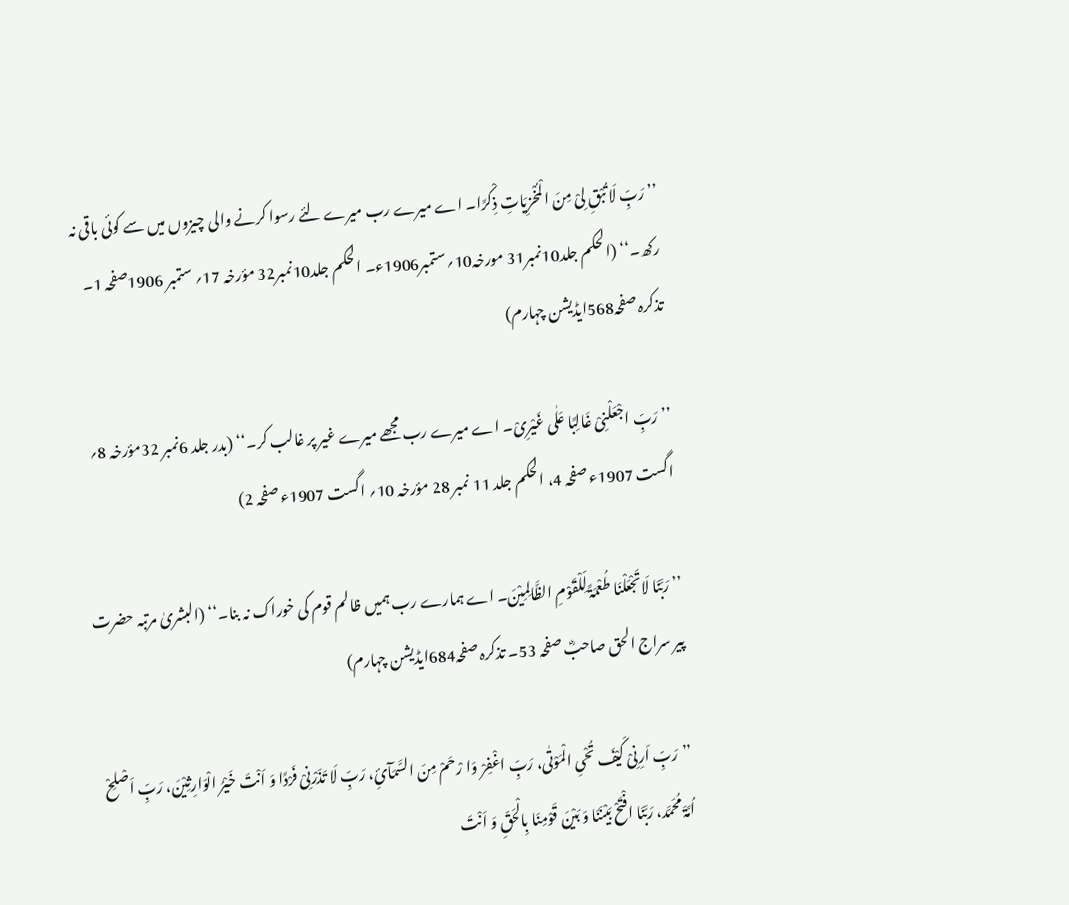’’ رَبِّ لَا تُبْقِ لِیْ مِنَ الْمُخْزِیَاتِ ذِکْرًا۔ اے میرے رب میرے لئے رسوا کرنے والی چیزوں میں سے کوئی باقی نہ رکھ۔‘‘ (الحکم جلد10نمبر31 مورخہ10؍ستمبر1906ء۔ الحکم جلد10نمبر32 مؤرخہ 17؍ ستمبر 1906صفحہ 1۔ تذکرہ صفحہ568ایڈیشن چہارم)

’’ رَبِّ اجْعَلْنِیْ غَالِبًا عَلٰی غَیْرِیْ۔ اے میرے رب مجھے میرے غیر پر غالب کر۔‘‘ (بدر جلد 6نمبر 32مؤرخہ 8؍ اگست 1907ء صفحہ 4، الحکم جلد 11 نمبر 28 مؤرخہ 10؍ اگست 1907ء صفحہ 2)

’’ رَبَّنَا لَاتَجْعَلْنَا طُعْمَۃً لِّلْقَوْمِ الظَّالِمِیْنَ۔ اے ہمارے رب ہمیں ظالم قوم کی خوراک نہ بنا۔‘‘ (البشریٰ مرتبہ حضرت پیر سراج الحق صاحبؓ صفحہ 53۔ تذکرہ صفحہ684ایڈیشن چہارم)

’’رَبِّ اَرِنِیْ کَیْفَ تُحْیِ الْمَوْتٰی، رَبِّ اغْفِرْ وَا رْحَمْ مِنَ السَّمَآئِ، رَبِّ لَا تَذَرْنِیْ فَرْدًا وَ اَنْتَ خَیْرُ الْوَارِثِیْنَ، رَبِّ اَصْلِحْ اُمَّۃَ مُحَمَّد، رَبَّنَا افْتَحْ بَیْنَنَا وَ بَیْنَ قَوْمِنَا بِالْحَقِّ وَ اَنْتَ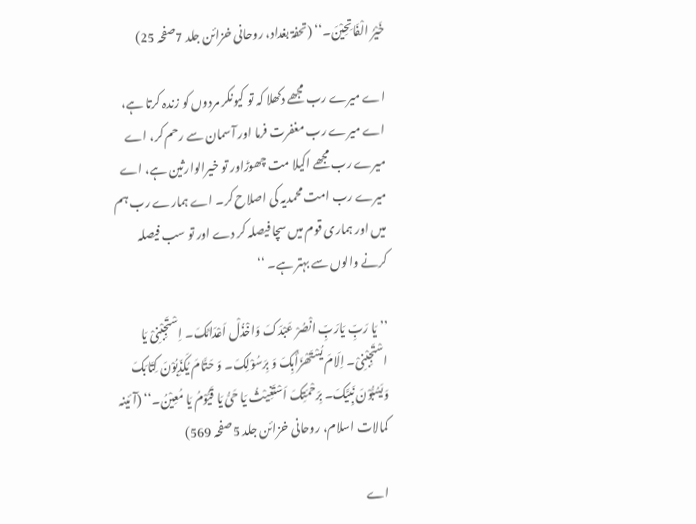خَیْرُ الْفَاتِحِیْنَ۔‘‘ (تحفۃ بغداد، روحانی خزائن جلد 7صفحہ 25)

اے میرے رب مجھے دکھلا کہ تو کیونکر مردوں کو زندہ کرتا ہے، اے میرے رب مغفرت فرما اور آسمان سے رحم کر، اے میرے رب مجھے اکیلا مت چھوڑاور تو خیرالوارثین ہے، اے میرے رب امت محمدیہ کی اصلاح کر۔ اے ہمارے رب ہم میں اور ہماری قوم میں سچا فیصلہ کر دے اور تو سب فیصلہ کرنے والوں سے بہتر ہے۔ ‘‘

’’یَا رَبِّ یَارَبِّ انْصُرْ عَبْدَکَ وَاخْذُلْ اَعْدَائَکَ۔ اِسْتَجِبْنِیْ یَا اسْتَجِبْنِیْ۔ اِلَامَ یُسْتَھْزَأُبِکَ وَ بِرَسُوْلِکَ۔ وَ حَتَّامَ یُکَذِّبُوْنَ کِتَابَکَ وَیَسُبُّوْنَ نَبِیَّکَ۔ بِرَحْمَتِکَ اَسْتَغِیْثُ یَا حَیُّ یَا قَیُّوْمُ یَا مُعِیْنُ۔‘‘ (آئینہ کمالات اسلام، روحانی خزائن جلد 5صفحہ 569)

اے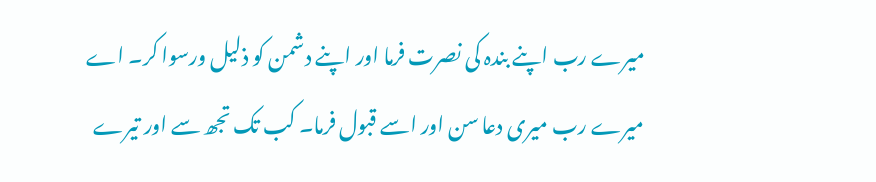میرے رب اپنے بندہ کی نصرت فرما اور اپنے دشمن کو ذلیل ورسوا کر۔ اے میرے رب میری دعا سن اور اسے قبول فرما۔ کب تک تجھ سے اور تیرے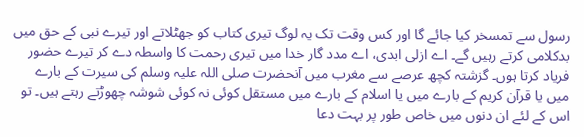رسول سے تمسخر کیا جائے گا اور کس وقت تک یہ لوگ تیری کتاب کو جھٹلاتے اور تیرے نبی کے حق میں بدکلامی کرتے رہیں گے۔ اے ازلی ابدی، اے مدد گار خدا میں تیری رحمت کا واسطہ دے کر تیرے حضور فریاد کرتا ہوں۔ گزشتہ کچھ عرصے سے مغرب میں آنحضرت صلی اللہ علیہ وسلم کی سیرت کے بارے میں یا قرآن کریم کے بارے میں یا اسلام کے بارے میں مستقل کوئی نہ کوئی شوشہ چھوڑتے رہتے ہیں۔ تو اس کے لئے ان دنوں میں خاص طور پر بہت دعا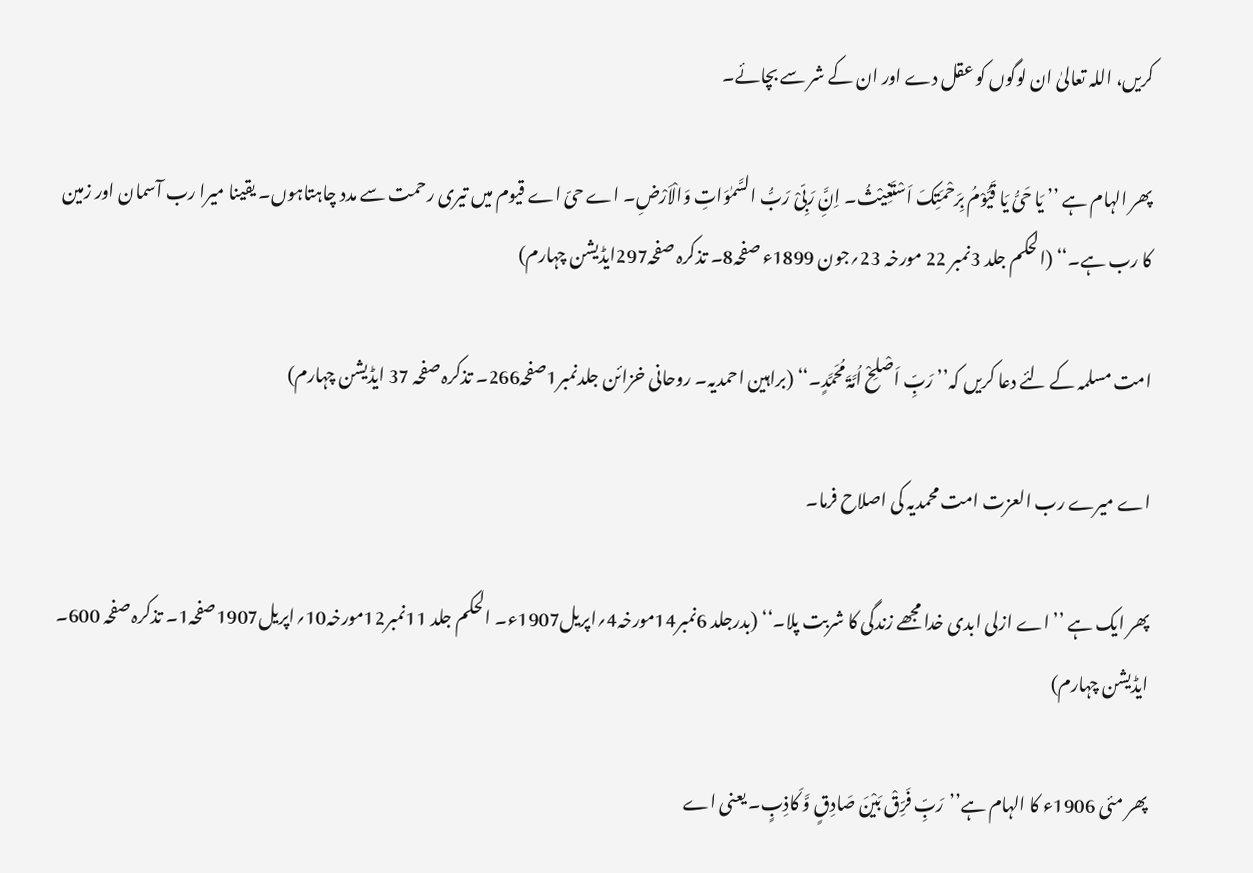کریں، اللہ تعالیٰ ان لوگوں کو عقل دے اور ان کے شر سے بچائے۔

پھر الہام ہے ’’ یَا حَیُّ یَا قَیُّوْمُ بِرَحْمَتِکَ اَسْتَغِیْثُ۔ اِنَِّ رَبِّیْ رَبُّ السَّمٰوَاتِ وَالْاَرْضِ۔ اے حیّ اے قیوم میں تیری رحمت سے مدد چاہتاہوں۔ یقینا میرا رب آسمان اور زمین کا رب ہے۔‘‘ (الحکم جلد 3نمبر 22 مورخہ 23؍جون 1899ء صفحہ8۔ تذکرہ صفحہ297ایڈیشن چہارم)

امت مسلمہ کے لئے دعا کریں کہ’’ رَبِّ اَصْلِحْ اُمَّۃَ مُحَمَّدٍ۔‘‘ (براہین احمدیہ۔ روحانی خزائن جلدنمبر1صفحہ266۔ تذکرہ صفحہ 37 ایڈیشن چہارم)

اے میرے رب العزت امت محمدیہ کی اصلاح فرما۔

پھر ایک ہے ’’اے ازلی ابدی خدا مجھے زندگی کا شربت پلا۔‘‘ (بدرجلد 6نمبر14مورخہ4؍اپریل1907ء۔ الحکم جلد 11نمبر12مورخہ10؍اپریل1907صفحہ1۔ تذکرہ صفحہ 600۔ ایڈیشن چہارم)

پھر مئی 1906ء کا الہام ہے’’رَبِّ فَرِّقْ بَیْنَ صَادِقٍ وَّ کَاذِبٍ۔ یعنی اے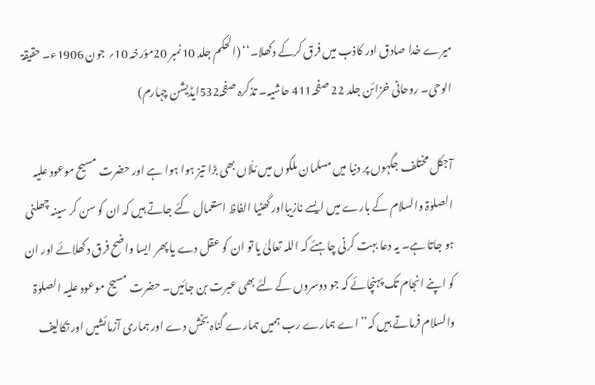میرے خدا صادق اور کاذب میں فرق کرکے دکھلا۔‘‘ (الحکم جلد 10نمبر 20مؤرخہ 10؍ جون 1906ء۔ حقیقۃ الوحی۔ روحانی خزائن جلد 22 صفحہ411 حاشیہ۔ تذکرہ صفحہ532ایڈیشن چہارم)

آجکل مختلف جگہوں پر دنیا میں مسلمان ملکوں میں مُلّاں بھی بڑا تیز ہوا ہوا ہے اور حضرت مسیح موعود علیہ الصلوٰۃ والسلام کے بارے میں ایسے نازیبااور گھٹیا الفاظ استعمال کئے جاتے ہیں کہ ان کو سن کر سینہ چھلنی ہو جاتا ہے۔ یہ دعا بہت کرنی چاہئے کہ اللہ تعالیٰ یا تو ان کو عقل دے یا پھر ایسا واضح فرق دکھلائے اور ان کو اپنے انجام تک پہنچائے کہ جو دوسروں کے لئے بھی عبرت بن جائیں۔ حضرت مسیح موعود علیہ الصلوٰۃ والسلام فرماتے ہیں کہ’’ اے ہمارے رب ہمیں ہمارے گناہ بخش دے اور ہماری آزمائشیں اور تکالیف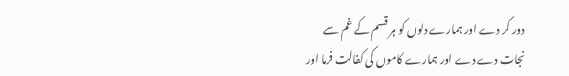دور کر دے اور ہمارے دلوں کو ہر قسم کے غم سے نجات دے دے اور ہمارے کاموں کی کفالت فرما اور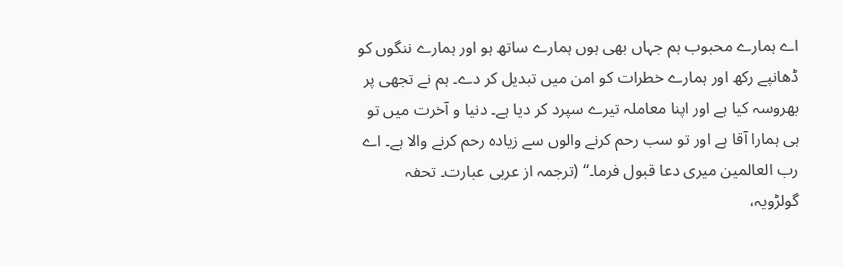اے ہمارے محبوب ہم جہاں بھی ہوں ہمارے ساتھ ہو اور ہمارے ننگوں کو ڈھانپے رکھ اور ہمارے خطرات کو امن میں تبدیل کر دے۔ ہم نے تجھی پر بھروسہ کیا ہے اور اپنا معاملہ تیرے سپرد کر دیا ہے۔ دنیا و آخرت میں تو ہی ہمارا آقا ہے اور تو سب رحم کرنے والوں سے زیادہ رحم کرنے والا ہے۔ اے رب العالمین میری دعا قبول فرما۔‘‘ (ترجمہ از عربی عبارت۔ تحفہ گولڑویہ،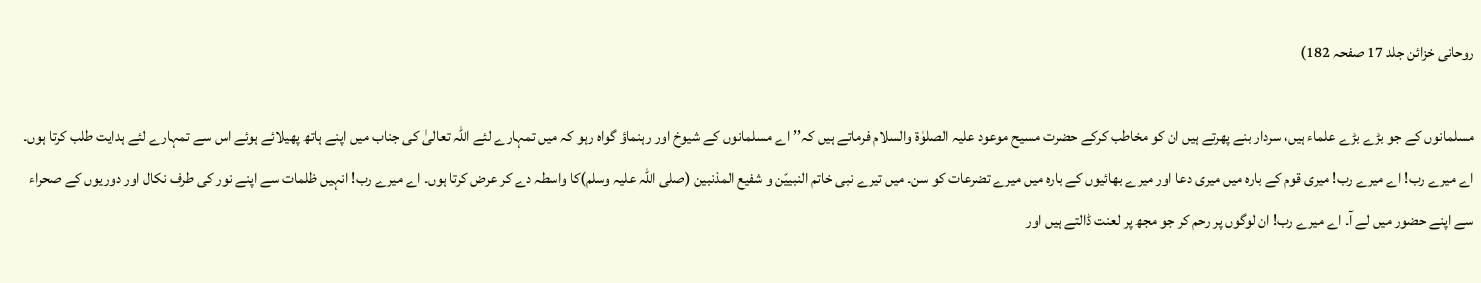روحانی خزائن جلد 17 صفحہ 182)

مسلمانوں کے جو بڑے بڑے علماء ہیں، سردار بنے پھرتے ہیں ان کو مخاطب کرکے حضرت مسیح موعود علیہ الصلوٰۃ والسلام فرماتے ہیں کہ’’ اے مسلمانوں کے شیوخ اور رہنماؤ گواہ رہو کہ میں تمہارے لئے اللہ تعالیٰ کی جناب میں اپنے ہاتھ پھیلائے ہوئے اس سے تمہارے لئے ہدایت طلب کرتا ہوں۔ اے میرے رب! اے میرے رب! میری قوم کے بارہ میں میری دعا اور میرے بھائیوں کے بارہ میں میرے تضرعات کو سن۔ میں تیرے نبی خاتم النبییّن و شفیع المذنبین (صلی اللہ علیہ وسلم)کا واسطہ دے کر عرض کرتا ہوں۔ اے میرے رب! انہیں ظلمات سے اپنے نور کی طرف نکال اور دوریوں کے صحراء سے اپنے حضور میں لے آ۔ اے میرے رب! ان لوگوں پر رحم کر جو مجھ پر لعنت ڈالتے ہیں اور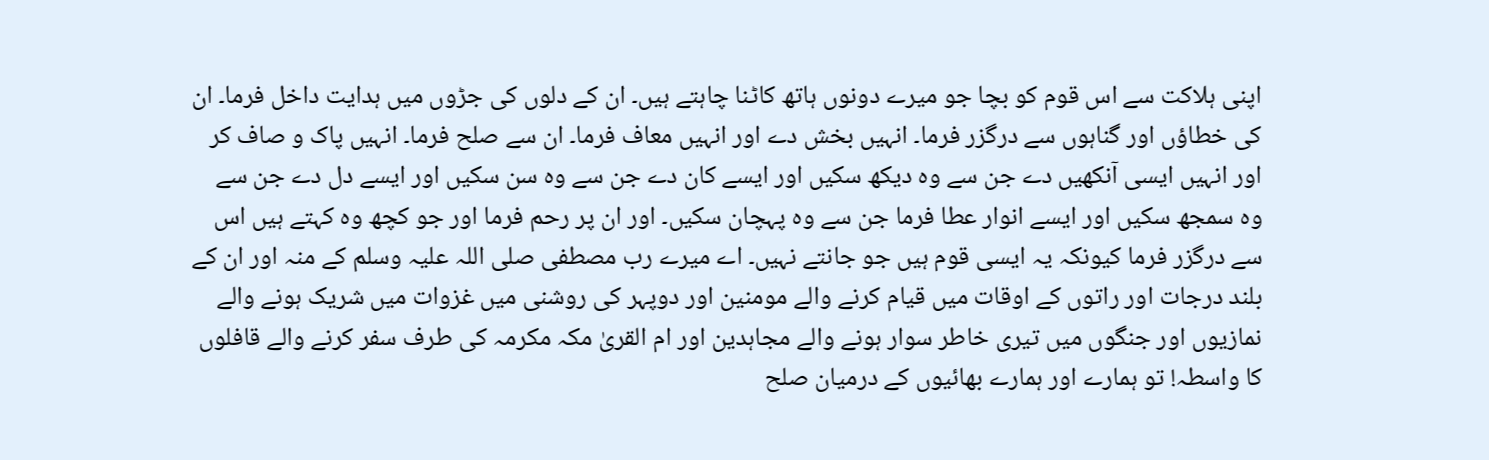اپنی ہلاکت سے اس قوم کو بچا جو میرے دونوں ہاتھ کاٹنا چاہتے ہیں۔ ان کے دلوں کی جڑوں میں ہدایت داخل فرما۔ ان کی خطاؤں اور گناہوں سے درگزر فرما۔ انہیں بخش دے اور انہیں معاف فرما۔ ان سے صلح فرما۔ انہیں پاک و صاف کر اور انہیں ایسی آنکھیں دے جن سے وہ دیکھ سکیں اور ایسے کان دے جن سے وہ سن سکیں اور ایسے دل دے جن سے وہ سمجھ سکیں اور ایسے انوار عطا فرما جن سے وہ پہچان سکیں۔ اور ان پر رحم فرما اور جو کچھ وہ کہتے ہیں اس سے درگزر فرما کیونکہ یہ ایسی قوم ہیں جو جانتے نہیں۔ اے میرے رب مصطفی صلی اللہ علیہ وسلم کے منہ اور ان کے بلند درجات اور راتوں کے اوقات میں قیام کرنے والے مومنین اور دوپہر کی روشنی میں غزوات میں شریک ہونے والے نمازیوں اور جنگوں میں تیری خاطر سوار ہونے والے مجاہدین اور ام القریٰ مکہ مکرمہ کی طرف سفر کرنے والے قافلوں کا واسطہ! تو ہمارے اور ہمارے بھائیوں کے درمیان صلح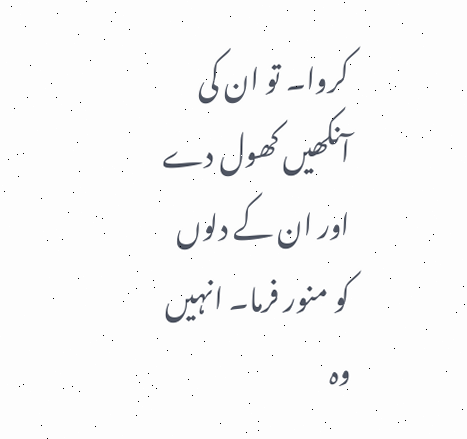کروا۔ تو ان کی آنکھیں کھول دے اور ان کے دلوں کو منور فرما۔ انہیں وہ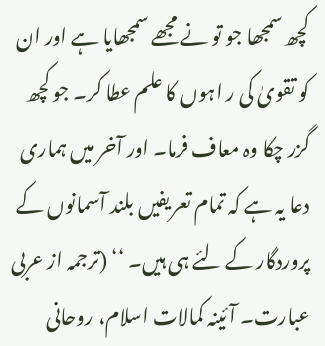کچھ سمجھا جو تو نے مجھے سمجھایا ہے اور ان کو تقویٰ کی ر اہوں کا علم عطا کر۔ جو کچھ گزر چکا وہ معاف فرما۔ اور آخر میں ہماری دعا یہ ہے کہ تمام تعریفیں بلند آسمانوں کے پروردگار کے لئے ہی ہیں۔ ‘‘ (ترجمہ از عربی عبارت۔ آئینہ کمالات اسلام، روحانی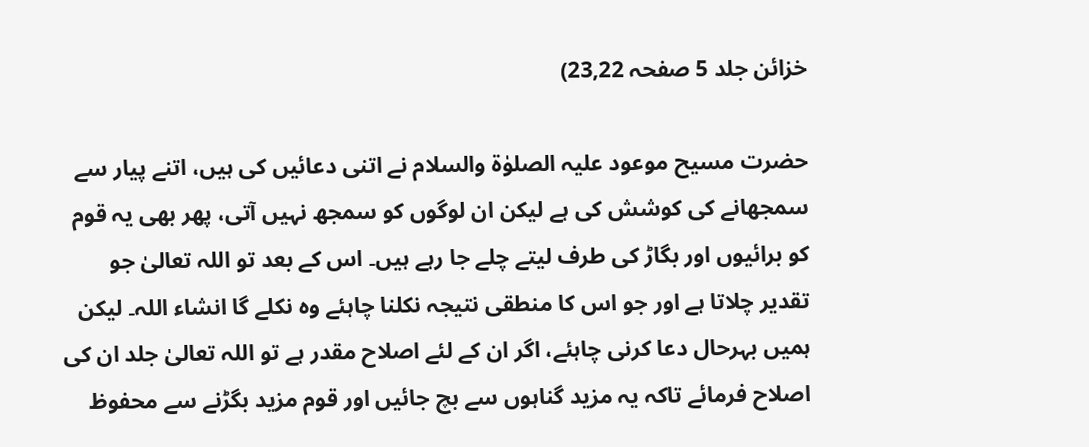خزائن جلد 5 صفحہ 23,22)

حضرت مسیح موعود علیہ الصلوٰۃ والسلام نے اتنی دعائیں کی ہیں، اتنے پیار سے سمجھانے کی کوشش کی ہے لیکن ان لوگوں کو سمجھ نہیں آتی، پھر بھی یہ قوم کو برائیوں اور بگاڑ کی طرف لیتے چلے جا رہے ہیں۔ اس کے بعد تو اللہ تعالیٰ جو تقدیر چلاتا ہے اور جو اس کا منطقی نتیجہ نکلنا چاہئے وہ نکلے گا انشاء اللہ۔ لیکن ہمیں بہرحال دعا کرنی چاہئے، اگر ان کے لئے اصلاح مقدر ہے تو اللہ تعالیٰ جلد ان کی اصلاح فرمائے تاکہ یہ مزید گناہوں سے بچ جائیں اور قوم مزید بگڑنے سے محفوظ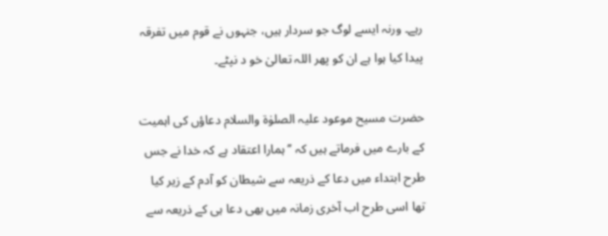رہے۔ ورنہ ایسے لوگ جو سردار ہیں، جنہوں نے قوم میں تفرقہ پیدا کیا ہوا ہے ان کو پھر اللہ تعالیٰ خو د نپٹے۔

حضرت مسیح موعود علیہ الصلوٰۃ والسلام دعاؤں کی اہمیت کے بارے میں فرماتے ہیں کہ ’’ہمارا اعتقاد ہے کہ خدا نے جس طرح ابتداء میں دعا کے ذریعہ سے شیطان کو آدم کے زیر کیا تھا اسی طرح اب آخری زمانہ میں بھی دعا ہی کے ذریعہ سے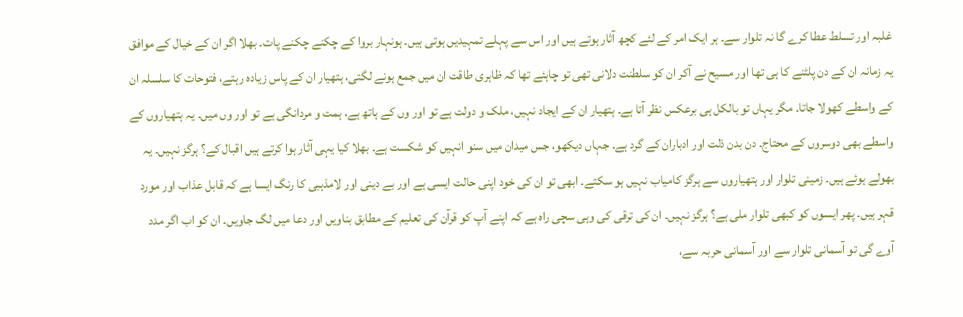غلبہ اور تسلط عطا کرے گا نہ تلوار سے۔ ہر ایک امر کے لئے کچھ آثار ہوتے ہیں اور اس سے پہلے تمہیدیں ہوتی ہیں۔ ہونہار بروا کے چکنے چکنے پات۔ بھلا اگر ان کے خیال کے موافق یہ زمانہ ان کے دن پلٹنے کا ہی تھا اور مسیح نے آکر ان کو سلطنت دلانی تھی تو چاہئے تھا کہ ظاہری طاقت ان میں جمع ہونے لگتی، ہتھیار ان کے پاس زیادہ رہتے، فتوحات کا سلسلہ ان کے واسطے کھولا جاتا۔ مگر یہاں تو بالکل ہی برعکس نظر آتا ہے۔ ہتھیار ان کے ایجاد نہیں، ملک و دولت ہے تو اور وں کے ہاتھ ہے، ہمت و مردانگی ہے تو اور وں میں۔ یہ ہتھیاروں کے واسطے بھی دوسروں کے محتاج۔ دن بدن ذلت اور ادباران کے گرد ہے۔ جہاں دیکھو، جس میدان میں سنو انہیں کو شکست ہے۔ بھلا کیا یہی آثار ہوا کرتے ہیں اقبال کے؟ ہرگز نہیں۔ یہ بھولے ہوئے ہیں۔ زمینی تلوار اور ہتھیاروں سے ہرگز کامیاب نہیں ہو سکتے۔ ابھی تو ان کی خود اپنی حالت ایسی ہے اور بے دینی اور لامذہبی کا رنگ ایسا ہے کہ قابل عذاب اور مورد قہر ہیں۔ پھر ایسوں کو کبھی تلوار ملی ہے؟ ہرگز نہیں۔ ان کی ترقی کی وہی سچی راہ ہے کہ اپنے آپ کو قرآن کی تعلیم کے مطابق بناویں اور دعا میں لگ جاویں۔ ان کو اب اگر مدد آوے گی تو آسمانی تلوار سے اور آسمانی حربہ سے،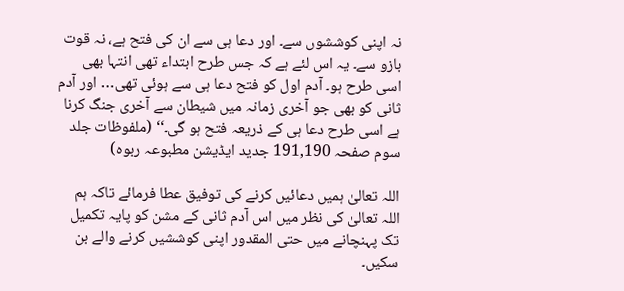نہ اپنی کوششوں سے۔ اور دعا ہی سے ان کی فتح ہے، نہ قوت بازو سے۔ یہ اس لئے ہے کہ جس طرح ابتداء تھی انتہا بھی اسی طرح ہو۔ آدم اول کو فتح دعا ہی سے ہوئی تھی… اور آدم ثانی کو بھی جو آخری زمانہ میں شیطان سے آخری جنگ کرنا ہے اسی طرح دعا ہی کے ذریعہ فتح ہو گی۔‘‘ (ملفوظات جلد سوم صفحہ 191,190 جدید ایڈیشن مطبوعہ ربوہ)

اللہ تعالیٰ ہمیں دعائیں کرنے کی توفیق عطا فرمائے تاکہ ہم اللہ تعالیٰ کی نظر میں اس آدم ثانی کے مشن کو پایہ تکمیل تک پہنچانے میں حتی المقدور اپنی کوششیں کرنے والے بن سکیں۔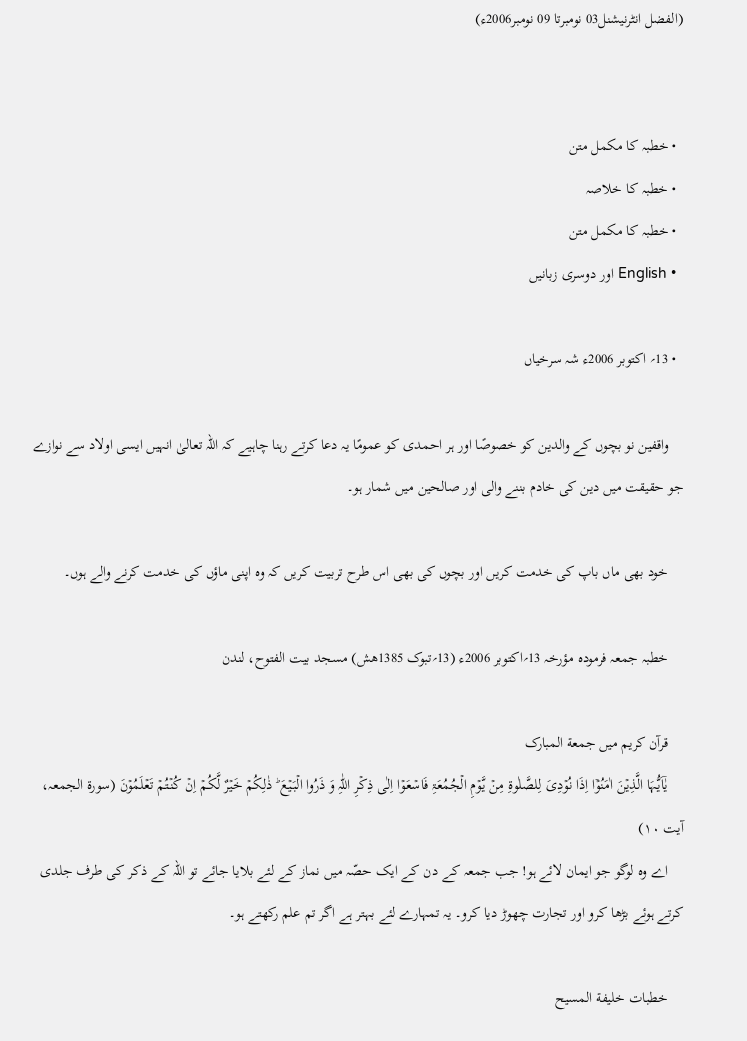(الفضل انٹرنیشنل03 نومبرتا 09 نومبر2006ء)


  • خطبہ کا مکمل متن
  • خطبہ کا خلاصہ
  • خطبہ کا مکمل متن
  • English اور دوسری زبانیں

  • 13؍ اکتوبر 2006ء شہ سرخیاں

    واقفین نو بچوں کے والدین کو خصوصًا اور ہر احمدی کو عمومًا یہ دعا کرتے رہنا چاہیے کہ اللہ تعالیٰ انہیں ایسی اولاد سے نوازے جو حقیقت میں دین کی خادم بننے والی اور صالحین میں شمار ہو۔

    خود بھی ماں باپ کی خدمت کریں اور بچوں کی بھی اس طرح تربیت کریں کہ وہ اپنی ماؤں کی خدمت کرنے والے ہوں۔

    خطبہ جمعہ فرمودہ مؤرخہ 13؍اکتوبر 2006ء (13؍تبوک 1385ھش) مسجد بیت الفتوح، لندن

    قرآن کریم میں جمعة المبارک
    یٰۤاَیُّہَا الَّذِیۡنَ اٰمَنُوۡۤا اِذَا نُوۡدِیَ لِلصَّلٰوۃِ مِنۡ یَّوۡمِ الۡجُمُعَۃِ فَاسۡعَوۡا اِلٰی ذِکۡرِ اللّٰہِ وَ ذَرُوا الۡبَیۡعَ ؕ ذٰلِکُمۡ خَیۡرٌ لَّکُمۡ اِنۡ کُنۡتُمۡ تَعۡلَمُوۡنَ (سورة الجمعہ، آیت ۱۰)
    اے وہ لوگو جو ایمان لائے ہو! جب جمعہ کے دن کے ایک حصّہ میں نماز کے لئے بلایا جائے تو اللہ کے ذکر کی طرف جلدی کرتے ہوئے بڑھا کرو اور تجارت چھوڑ دیا کرو۔ یہ تمہارے لئے بہتر ہے اگر تم علم رکھتے ہو۔

    خطبات خلیفة المسیح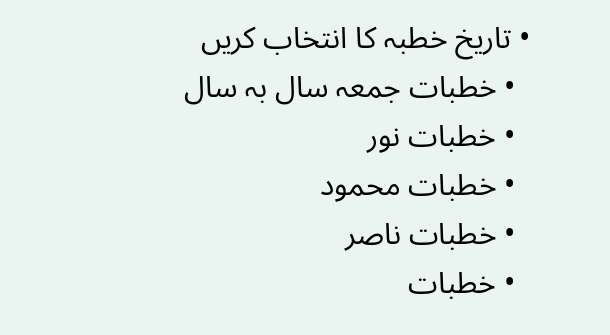• تاریخ خطبہ کا انتخاب کریں
  • خطبات جمعہ سال بہ سال
  • خطبات نور
  • خطبات محمود
  • خطبات ناصر
  • خطبات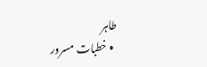طاہر
  • خطبات مسرور